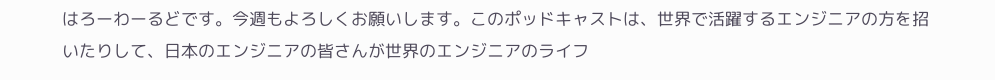はろーわーるどです。今週もよろしくお願いします。このポッドキャストは、世界で活躍するエンジニアの方を招いたりして、日本のエンジニアの皆さんが世界のエンジニアのライフ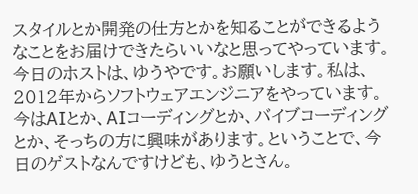スタイルとか開発の仕方とかを知ることができるようなことをお届けできたらいいなと思ってやっています。
今日のホストは、ゆうやです。お願いします。私は、2012年からソフトウェアエンジニアをやっています。今はAIとか、AIコーディングとか、バイブコーディングとか、そっちの方に興味があります。ということで、今日のゲストなんですけども、ゆうとさん。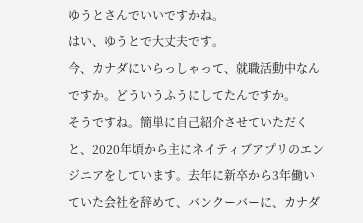ゆうとさんでいいですかね。
はい、ゆうとで大丈夫です。
今、カナダにいらっしゃって、就職活動中なんですか。どういうふうにしてたんですか。
そうですね。簡単に自己紹介させていただくと、2020年頃から主にネイティブアプリのエンジニアをしています。去年に新卒から3年働いていた会社を辞めて、バンクーバーに、カナダ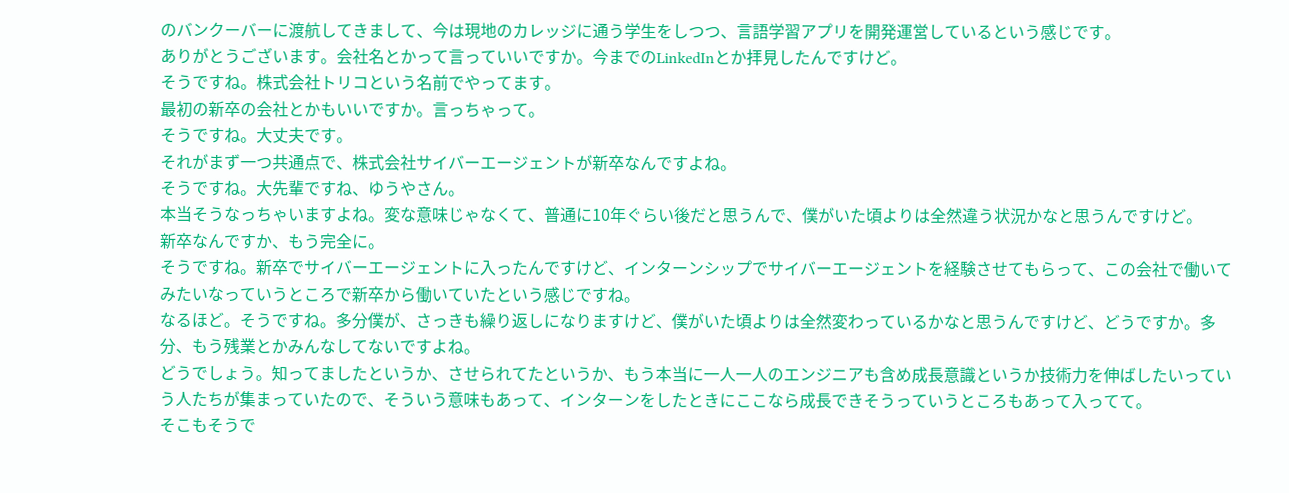のバンクーバーに渡航してきまして、今は現地のカレッジに通う学生をしつつ、言語学習アプリを開発運営しているという感じです。
ありがとうございます。会社名とかって言っていいですか。今までのLinkedInとか拝見したんですけど。
そうですね。株式会社トリコという名前でやってます。
最初の新卒の会社とかもいいですか。言っちゃって。
そうですね。大丈夫です。
それがまず一つ共通点で、株式会社サイバーエージェントが新卒なんですよね。
そうですね。大先輩ですね、ゆうやさん。
本当そうなっちゃいますよね。変な意味じゃなくて、普通に10年ぐらい後だと思うんで、僕がいた頃よりは全然違う状況かなと思うんですけど。
新卒なんですか、もう完全に。
そうですね。新卒でサイバーエージェントに入ったんですけど、インターンシップでサイバーエージェントを経験させてもらって、この会社で働いてみたいなっていうところで新卒から働いていたという感じですね。
なるほど。そうですね。多分僕が、さっきも繰り返しになりますけど、僕がいた頃よりは全然変わっているかなと思うんですけど、どうですか。多分、もう残業とかみんなしてないですよね。
どうでしょう。知ってましたというか、させられてたというか、もう本当に一人一人のエンジニアも含め成長意識というか技術力を伸ばしたいっていう人たちが集まっていたので、そういう意味もあって、インターンをしたときにここなら成長できそうっていうところもあって入ってて。
そこもそうで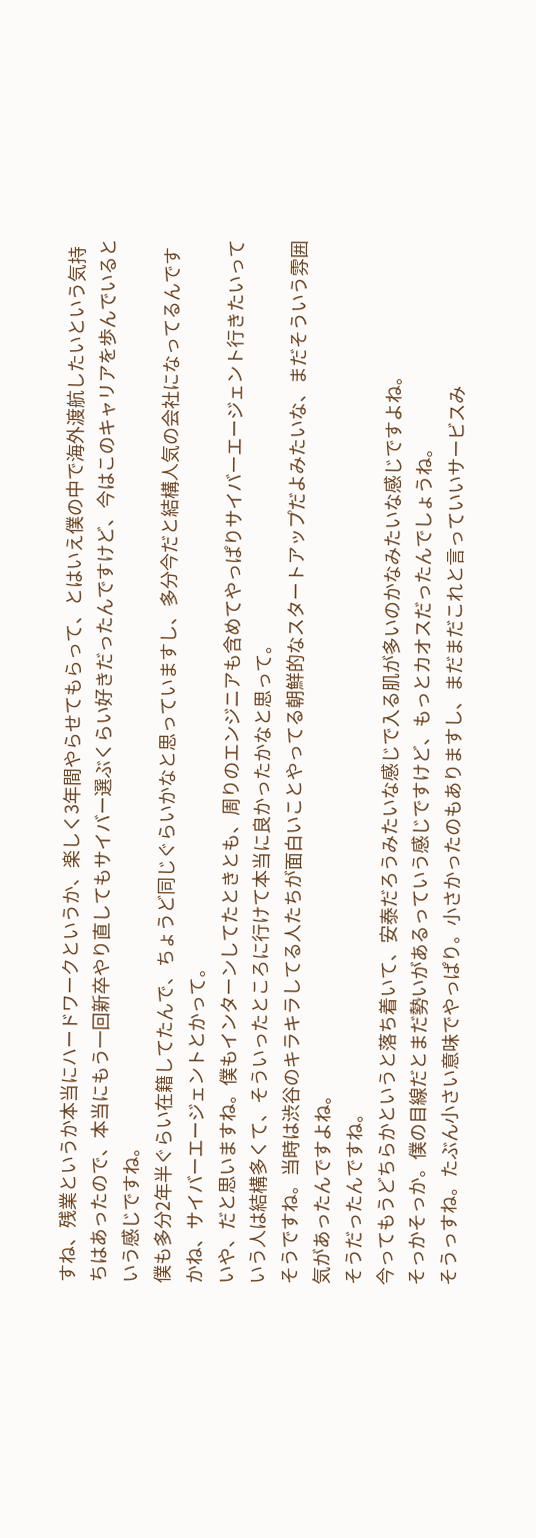すね、残業というか本当にハードワークというか、楽しく3年間やらせてもらって、とはいえ僕の中で海外渡航したいという気持ちはあったので、本当にもう一回新卒やり直してもサイバー選ぶくらい好きだったんですけど、今はこのキャリアを歩んでいるという感じですね。
僕も多分2年半ぐらい在籍してたんで、ちょうど同じぐらいかなと思っていますし、多分今だと結構人気の会社になってるんですかね、サイバーエージェントとかって。
いや、だと思いますね。僕もインターンしてたときとも、周りのエンジニアも含めてやっぱりサイバーエージェント行きたいっていう人は結構多くて、そういったところに行けて本当に良かったかなと思って。
そうですね。当時は渋谷のキラキラしてる人たちが面白いことやってる朝鮮的なスタートアップだよみたいな、まだそういう雰囲気があったんですよね。
そうだったんですね。
今ってもうどちらかというと落ち着いて、安泰だろうみたいな感じで入る肌が多いのかなみたいな感じですよね。
そっかそっか。僕の目線だとまだ勢いがあるっていう感じですけど、もっとカオスだったんでしょうね。
そうっすね。たぶん小さい意味でやっぱり。小さかったのもありますし、まだまだこれと言っていいサービスみ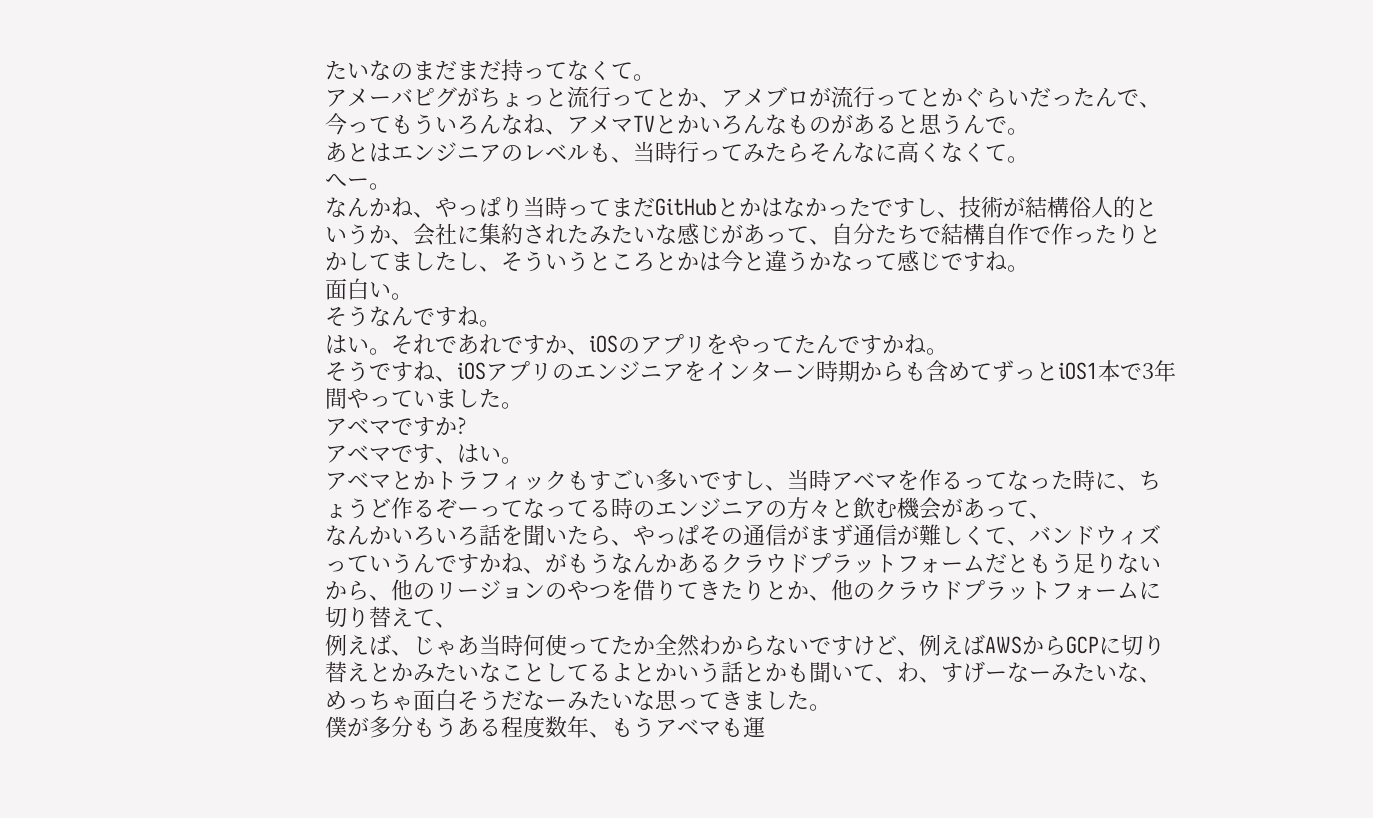たいなのまだまだ持ってなくて。
アメーバピグがちょっと流行ってとか、アメブロが流行ってとかぐらいだったんで、今ってもういろんなね、アメマTVとかいろんなものがあると思うんで。
あとはエンジニアのレベルも、当時行ってみたらそんなに高くなくて。
へー。
なんかね、やっぱり当時ってまだGitHubとかはなかったですし、技術が結構俗人的というか、会社に集約されたみたいな感じがあって、自分たちで結構自作で作ったりとかしてましたし、そういうところとかは今と違うかなって感じですね。
面白い。
そうなんですね。
はい。それであれですか、iOSのアプリをやってたんですかね。
そうですね、iOSアプリのエンジニアをインターン時期からも含めてずっとiOS1本で3年間やっていました。
アベマですか?
アベマです、はい。
アベマとかトラフィックもすごい多いですし、当時アベマを作るってなった時に、ちょうど作るぞーってなってる時のエンジニアの方々と飲む機会があって、
なんかいろいろ話を聞いたら、やっぱその通信がまず通信が難しくて、バンドウィズっていうんですかね、がもうなんかあるクラウドプラットフォームだともう足りないから、他のリージョンのやつを借りてきたりとか、他のクラウドプラットフォームに切り替えて、
例えば、じゃあ当時何使ってたか全然わからないですけど、例えばAWSからGCPに切り替えとかみたいなことしてるよとかいう話とかも聞いて、わ、すげーなーみたいな、めっちゃ面白そうだなーみたいな思ってきました。
僕が多分もうある程度数年、もうアベマも運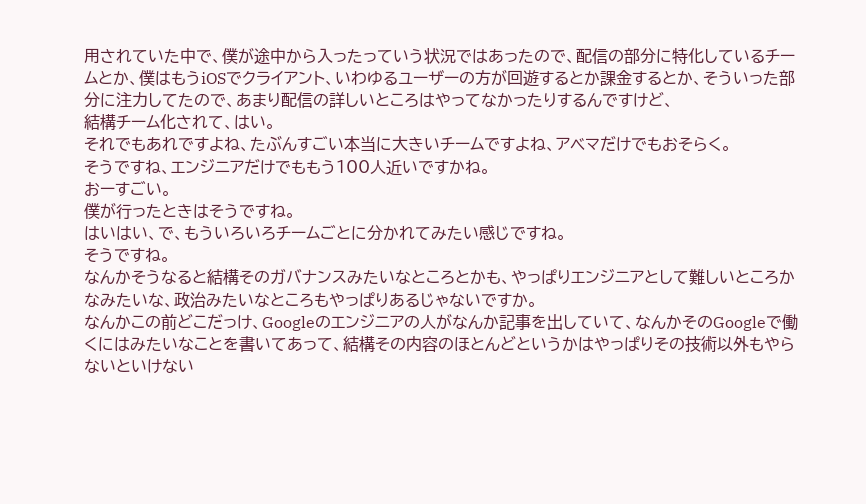用されていた中で、僕が途中から入ったっていう状況ではあったので、配信の部分に特化しているチームとか、僕はもうiOSでクライアント、いわゆるユーザーの方が回遊するとか課金するとか、そういった部分に注力してたので、あまり配信の詳しいところはやってなかったりするんですけど、
結構チーム化されて、はい。
それでもあれですよね、たぶんすごい本当に大きいチームですよね、アベマだけでもおそらく。
そうですね、エンジニアだけでももう100人近いですかね。
おーすごい。
僕が行ったときはそうですね。
はいはい、で、もういろいろチームごとに分かれてみたい感じですね。
そうですね。
なんかそうなると結構そのガバナンスみたいなところとかも、やっぱりエンジニアとして難しいところかなみたいな、政治みたいなところもやっぱりあるじゃないですか。
なんかこの前どこだっけ、Googleのエンジニアの人がなんか記事を出していて、なんかそのGoogleで働くにはみたいなことを書いてあって、結構その内容のほとんどというかはやっぱりその技術以外もやらないといけない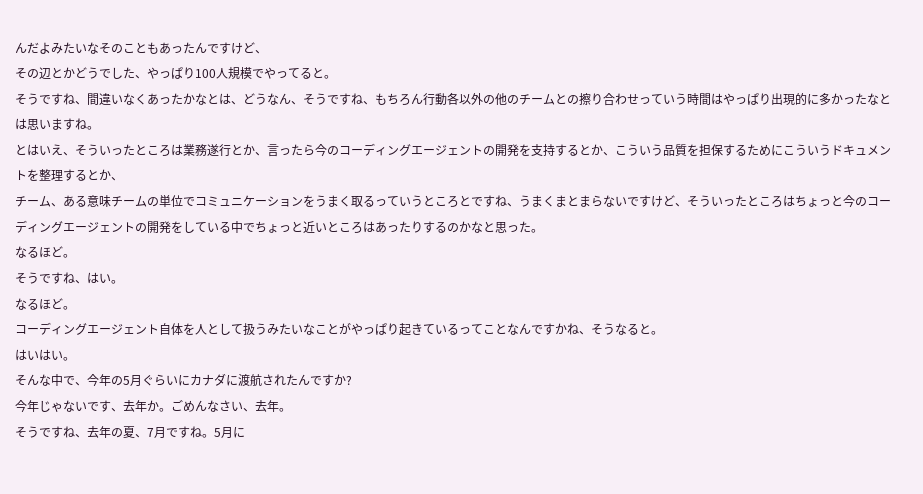んだよみたいなそのこともあったんですけど、
その辺とかどうでした、やっぱり100人規模でやってると。
そうですね、間違いなくあったかなとは、どうなん、そうですね、もちろん行動各以外の他のチームとの擦り合わせっていう時間はやっぱり出現的に多かったなとは思いますね。
とはいえ、そういったところは業務遂行とか、言ったら今のコーディングエージェントの開発を支持するとか、こういう品質を担保するためにこういうドキュメントを整理するとか、
チーム、ある意味チームの単位でコミュニケーションをうまく取るっていうところとですね、うまくまとまらないですけど、そういったところはちょっと今のコーディングエージェントの開発をしている中でちょっと近いところはあったりするのかなと思った。
なるほど。
そうですね、はい。
なるほど。
コーディングエージェント自体を人として扱うみたいなことがやっぱり起きているってことなんですかね、そうなると。
はいはい。
そんな中で、今年の5月ぐらいにカナダに渡航されたんですか?
今年じゃないです、去年か。ごめんなさい、去年。
そうですね、去年の夏、7月ですね。5月に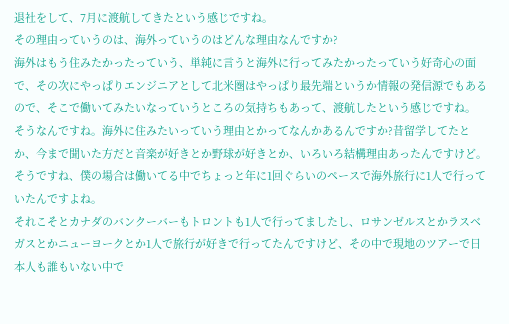退社をして、7月に渡航してきたという感じですね。
その理由っていうのは、海外っていうのはどんな理由なんですか?
海外はもう住みたかったっていう、単純に言うと海外に行ってみたかったっていう好奇心の面で、その次にやっぱりエンジニアとして北米圏はやっぱり最先端というか情報の発信源でもあるので、そこで働いてみたいなっていうところの気持ちもあって、渡航したという感じですね。
そうなんですね。海外に住みたいっていう理由とかってなんかあるんですか?昔留学してたとか、今まで聞いた方だと音楽が好きとか野球が好きとか、いろいろ結構理由あったんですけど。
そうですね、僕の場合は働いてる中でちょっと年に1回ぐらいのペースで海外旅行に1人で行っていたんですよね。
それこそとカナダのバンクーバーもトロントも1人で行ってましたし、ロサンゼルスとかラスベガスとかニューヨークとか1人で旅行が好きで行ってたんですけど、その中で現地のツアーで日本人も誰もいない中で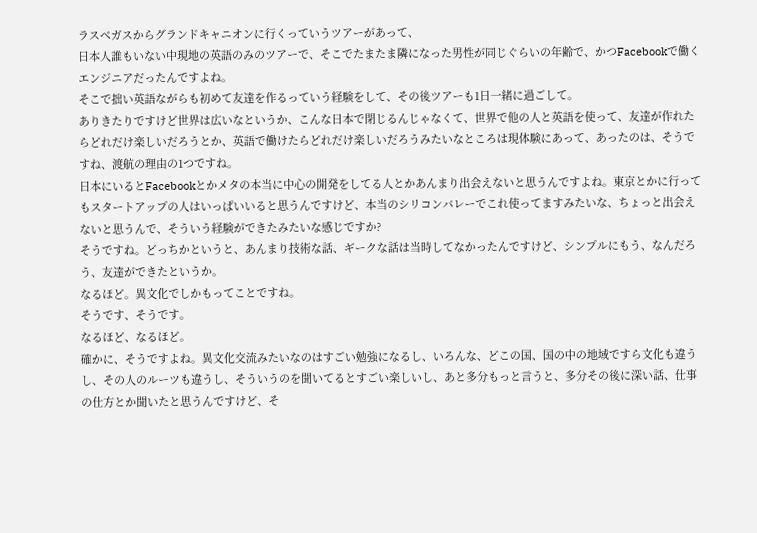ラスベガスからグランドキャニオンに行くっていうツアーがあって、
日本人誰もいない中現地の英語のみのツアーで、そこでたまたま隣になった男性が同じぐらいの年齢で、かつFacebookで働くエンジニアだったんですよね。
そこで拙い英語ながらも初めて友達を作るっていう経験をして、その後ツアーも1日一緒に過ごして。
ありきたりですけど世界は広いなというか、こんな日本で閉じるんじゃなくて、世界で他の人と英語を使って、友達が作れたらどれだけ楽しいだろうとか、英語で働けたらどれだけ楽しいだろうみたいなところは現体験にあって、あったのは、そうですね、渡航の理由の1つですね。
日本にいるとFacebookとかメタの本当に中心の開発をしてる人とかあんまり出会えないと思うんですよね。東京とかに行ってもスタートアップの人はいっぱいいると思うんですけど、本当のシリコンバレーでこれ使ってますみたいな、ちょっと出会えないと思うんで、そういう経験ができたみたいな感じですか?
そうですね。どっちかというと、あんまり技術な話、ギークな話は当時してなかったんですけど、シンプルにもう、なんだろう、友達ができたというか。
なるほど。異文化でしかもってことですね。
そうです、そうです。
なるほど、なるほど。
確かに、そうですよね。異文化交流みたいなのはすごい勉強になるし、いろんな、どこの国、国の中の地域ですら文化も違うし、その人のルーツも違うし、そういうのを聞いてるとすごい楽しいし、あと多分もっと言うと、多分その後に深い話、仕事の仕方とか聞いたと思うんですけど、そ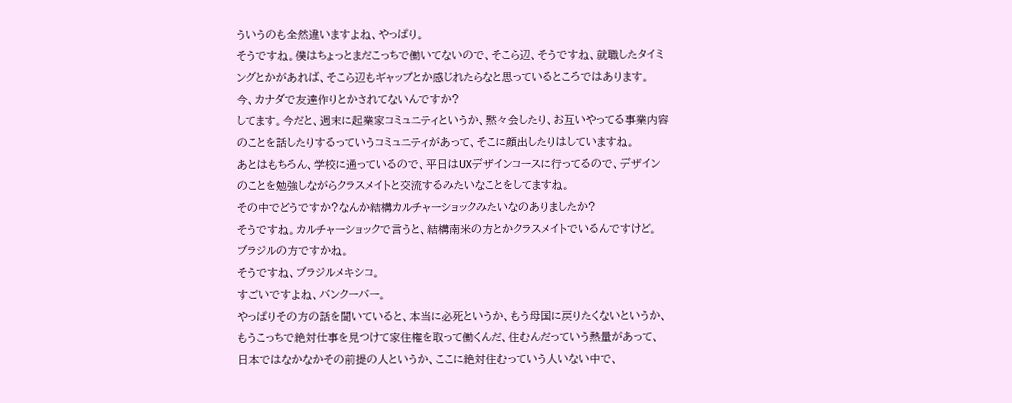ういうのも全然違いますよね、やっぱり。
そうですね。僕はちょっとまだこっちで働いてないので、そこら辺、そうですね、就職したタイミングとかがあれば、そこら辺もギャップとか感じれたらなと思っているところではあります。
今、カナダで友達作りとかされてないんですか?
してます。今だと、週末に起業家コミュニティというか、黙々会したり、お互いやってる事業内容のことを話したりするっていうコミュニティがあって、そこに顔出したりはしていますね。
あとはもちろん、学校に通っているので、平日はUXデザインコースに行ってるので、デザインのことを勉強しながらクラスメイトと交流するみたいなことをしてますね。
その中でどうですか?なんか結構カルチャーショックみたいなのありましたか?
そうですね。カルチャーショックで言うと、結構南米の方とかクラスメイトでいるんですけど。
ブラジルの方ですかね。
そうですね、ブラジルメキシコ。
すごいですよね、バンクーバー。
やっぱりその方の話を聞いていると、本当に必死というか、もう母国に戻りたくないというか、もうこっちで絶対仕事を見つけて家住権を取って働くんだ、住むんだっていう熱量があって、
日本ではなかなかその前提の人というか、ここに絶対住むっていう人いない中で、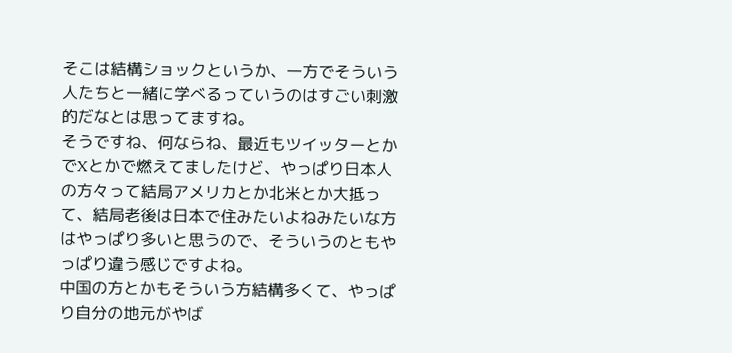そこは結構ショックというか、一方でそういう人たちと一緒に学べるっていうのはすごい刺激的だなとは思ってますね。
そうですね、何ならね、最近もツイッターとかでXとかで燃えてましたけど、やっぱり日本人の方々って結局アメリカとか北米とか大抵って、結局老後は日本で住みたいよねみたいな方はやっぱり多いと思うので、そういうのともやっぱり違う感じですよね。
中国の方とかもそういう方結構多くて、やっぱり自分の地元がやば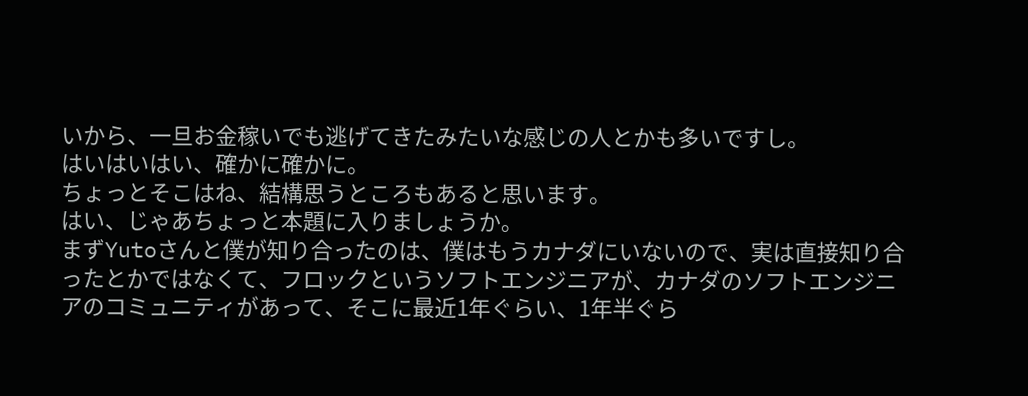いから、一旦お金稼いでも逃げてきたみたいな感じの人とかも多いですし。
はいはいはい、確かに確かに。
ちょっとそこはね、結構思うところもあると思います。
はい、じゃあちょっと本題に入りましょうか。
まずYutoさんと僕が知り合ったのは、僕はもうカナダにいないので、実は直接知り合ったとかではなくて、フロックというソフトエンジニアが、カナダのソフトエンジニアのコミュニティがあって、そこに最近1年ぐらい、1年半ぐら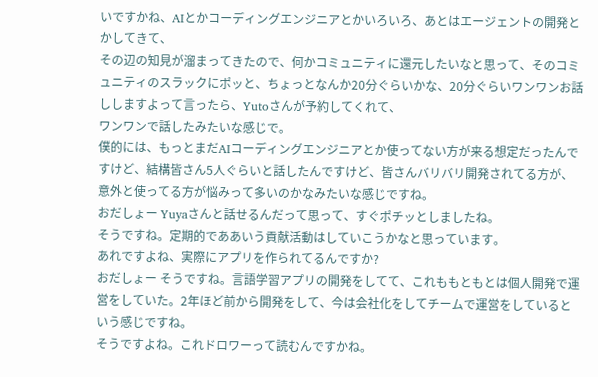いですかね、AIとかコーディングエンジニアとかいろいろ、あとはエージェントの開発とかしてきて、
その辺の知見が溜まってきたので、何かコミュニティに還元したいなと思って、そのコミュニティのスラックにポッと、ちょっとなんか20分ぐらいかな、20分ぐらいワンワンお話ししますよって言ったら、Yutoさんが予約してくれて、
ワンワンで話したみたいな感じで。
僕的には、もっとまだAIコーディングエンジニアとか使ってない方が来る想定だったんですけど、結構皆さん5人ぐらいと話したんですけど、皆さんバリバリ開発されてる方が、意外と使ってる方が悩みって多いのかなみたいな感じですね。
おだしょー Yuyaさんと話せるんだって思って、すぐポチッとしましたね。
そうですね。定期的でああいう貢献活動はしていこうかなと思っています。
あれですよね、実際にアプリを作られてるんですか?
おだしょー そうですね。言語学習アプリの開発をしてて、これももともとは個人開発で運営をしていた。2年ほど前から開発をして、今は会社化をしてチームで運営をしているという感じですね。
そうですよね。これドロワーって読むんですかね。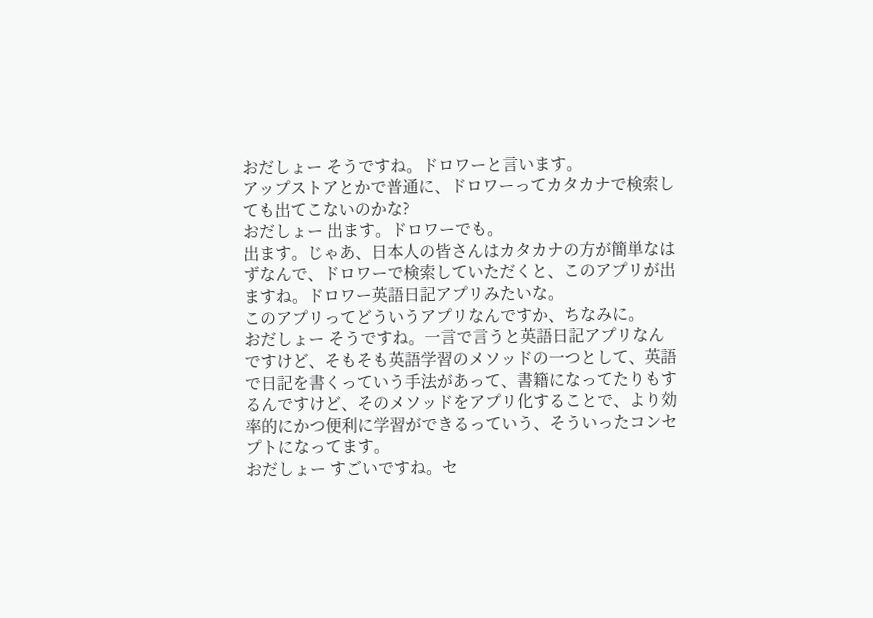おだしょー そうですね。ドロワーと言います。
アップストアとかで普通に、ドロワーってカタカナで検索しても出てこないのかな?
おだしょー 出ます。ドロワーでも。
出ます。じゃあ、日本人の皆さんはカタカナの方が簡単なはずなんで、ドロワーで検索していただくと、このアプリが出ますね。ドロワー英語日記アプリみたいな。
このアプリってどういうアプリなんですか、ちなみに。
おだしょー そうですね。一言で言うと英語日記アプリなんですけど、そもそも英語学習のメソッドの一つとして、英語で日記を書くっていう手法があって、書籍になってたりもするんですけど、そのメソッドをアプリ化することで、より効率的にかつ便利に学習ができるっていう、そういったコンセプトになってます。
おだしょー すごいですね。セ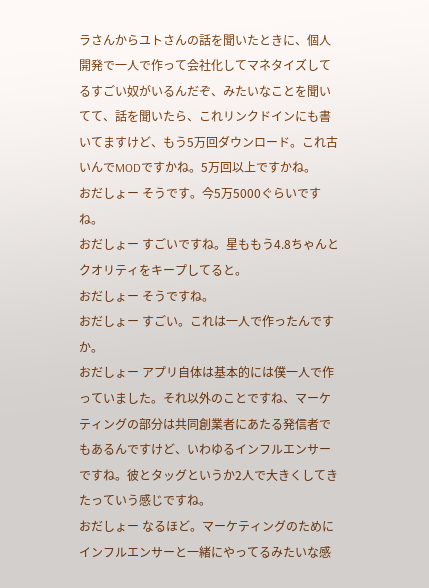ラさんからユトさんの話を聞いたときに、個人開発で一人で作って会社化してマネタイズしてるすごい奴がいるんだぞ、みたいなことを聞いてて、話を聞いたら、これリンクドインにも書いてますけど、もう5万回ダウンロード。これ古いんでMODですかね。5万回以上ですかね。
おだしょー そうです。今5万5000ぐらいですね。
おだしょー すごいですね。星ももう4.8ちゃんとクオリティをキープしてると。
おだしょー そうですね。
おだしょー すごい。これは一人で作ったんですか。
おだしょー アプリ自体は基本的には僕一人で作っていました。それ以外のことですね、マーケティングの部分は共同創業者にあたる発信者でもあるんですけど、いわゆるインフルエンサーですね。彼とタッグというか2人で大きくしてきたっていう感じですね。
おだしょー なるほど。マーケティングのためにインフルエンサーと一緒にやってるみたいな感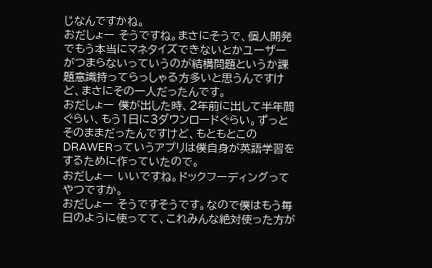じなんですかね。
おだしょー そうですね。まさにそうで、個人開発でもう本当にマネタイズできないとかユーザーがつまらないっていうのが結構問題というか課題意識持ってらっしゃる方多いと思うんですけど、まさにその一人だったんです。
おだしょー 僕が出した時、2年前に出して半年間ぐらい、もう1日に3ダウンロードぐらい。ずっとそのままだったんですけど、もともとこのDRAWERっていうアプリは僕自身が英語学習をするために作っていたので。
おだしょー いいですね。ドックフーディングってやつですか。
おだしょー そうですそうです。なので僕はもう毎日のように使ってて、これみんな絶対使った方が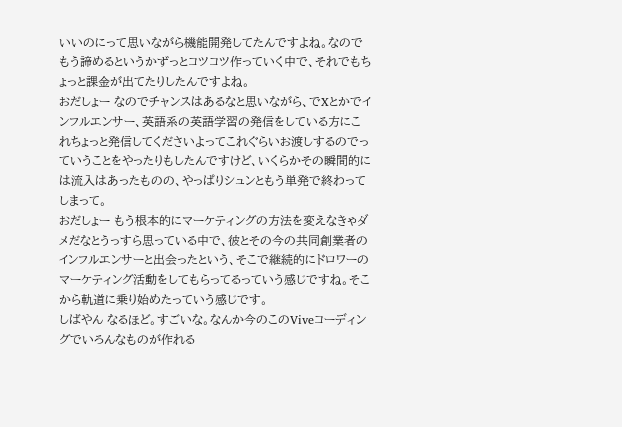いいのにって思いながら機能開発してたんですよね。なのでもう諦めるというかずっとコツコツ作っていく中で、それでもちょっと課金が出てたりしたんですよね。
おだしょー なのでチャンスはあるなと思いながら、でXとかでインフルエンサー、英語系の英語学習の発信をしている方にこれちょっと発信してくださいよってこれぐらいお渡しするのでっていうことをやったりもしたんですけど、いくらかその瞬間的には流入はあったものの、やっぱりシュンともう単発で終わってしまって。
おだしょー もう根本的にマーケティングの方法を変えなきゃダメだなとうっすら思っている中で、彼とその今の共同創業者のインフルエンサーと出会ったという、そこで継続的にドロワーのマーケティング活動をしてもらってるっていう感じですね。そこから軌道に乗り始めたっていう感じです。
しばやん なるほど。すごいな。なんか今のこのViveコーディングでいろんなものが作れる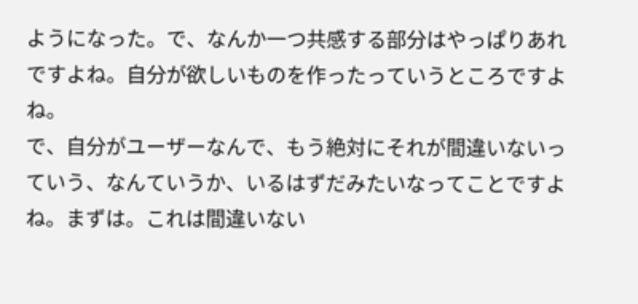ようになった。で、なんか一つ共感する部分はやっぱりあれですよね。自分が欲しいものを作ったっていうところですよね。
で、自分がユーザーなんで、もう絶対にそれが間違いないっていう、なんていうか、いるはずだみたいなってことですよね。まずは。これは間違いない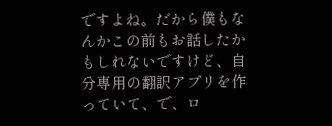ですよね。だから僕もなんかこの前もお話したかもしれないですけど、自分専用の翻訳アプリを作っていて、で、ロ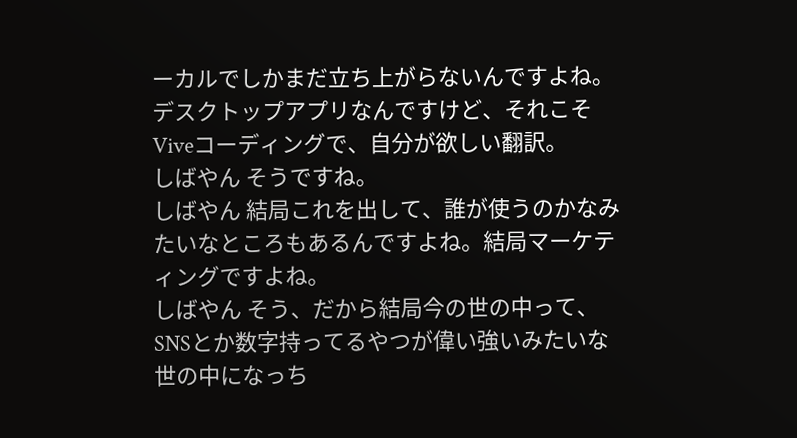ーカルでしかまだ立ち上がらないんですよね。デスクトップアプリなんですけど、それこそViveコーディングで、自分が欲しい翻訳。
しばやん そうですね。
しばやん 結局これを出して、誰が使うのかなみたいなところもあるんですよね。結局マーケティングですよね。
しばやん そう、だから結局今の世の中って、SNSとか数字持ってるやつが偉い強いみたいな世の中になっち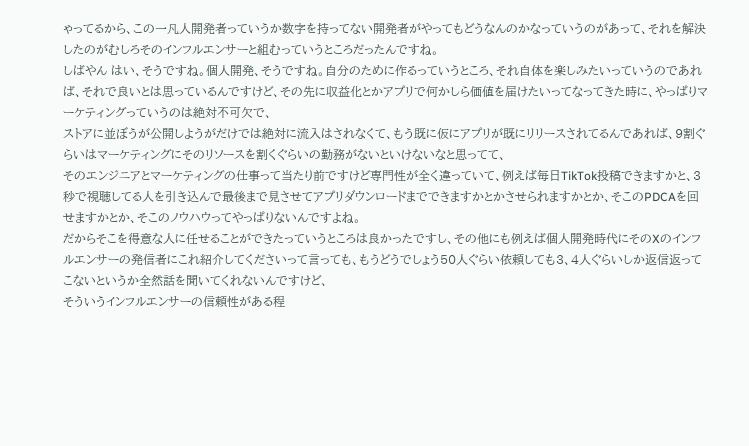ゃってるから、この一凡人開発者っていうか数字を持ってない開発者がやってもどうなんのかなっていうのがあって、それを解決したのがむしろそのインフルエンサーと組むっていうところだったんですね。
しばやん はい、そうですね。個人開発、そうですね。自分のために作るっていうところ、それ自体を楽しみたいっていうのであれば、それで良いとは思っているんですけど、その先に収益化とかアプリで何かしら価値を届けたいってなってきた時に、やっぱりマーケティングっていうのは絶対不可欠で、
ストアに並ぼうが公開しようがだけでは絶対に流入はされなくて、もう既に仮にアプリが既にリリースされてるんであれば、9割ぐらいはマーケティングにそのリソースを割くぐらいの勤務がないといけないなと思ってて、
そのエンジニアとマーケティングの仕事って当たり前ですけど専門性が全く違っていて、例えば毎日TikTok投稿できますかと、3秒で視聴してる人を引き込んで最後まで見させてアプリダウンロードまでできますかとかさせられますかとか、そこのPDCAを回せますかとか、そこのノウハウってやっぱりないんですよね。
だからそこを得意な人に任せることができたっていうところは良かったですし、その他にも例えば個人開発時代にそのXのインフルエンサーの発信者にこれ紹介してくださいって言っても、もうどうでしょう50人ぐらい依頼しても3、4人ぐらいしか返信返ってこないというか全然話を聞いてくれないんですけど、
そういうインフルエンサーの信頼性がある程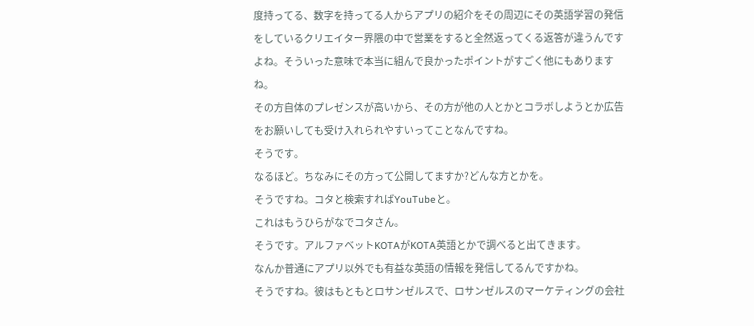度持ってる、数字を持ってる人からアプリの紹介をその周辺にその英語学習の発信をしているクリエイター界隈の中で営業をすると全然返ってくる返答が違うんですよね。そういった意味で本当に組んで良かったポイントがすごく他にもありますね。
その方自体のプレゼンスが高いから、その方が他の人とかとコラボしようとか広告をお願いしても受け入れられやすいってことなんですね。
そうです。
なるほど。ちなみにその方って公開してますか?どんな方とかを。
そうですね。コタと検索すればYouTubeと。
これはもうひらがなでコタさん。
そうです。アルファベットKOTAがKOTA英語とかで調べると出てきます。
なんか普通にアプリ以外でも有益な英語の情報を発信してるんですかね。
そうですね。彼はもともとロサンゼルスで、ロサンゼルスのマーケティングの会社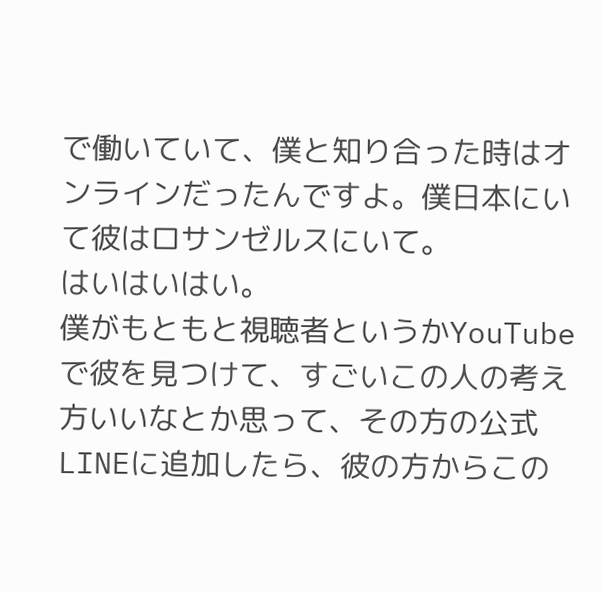で働いていて、僕と知り合った時はオンラインだったんですよ。僕日本にいて彼はロサンゼルスにいて。
はいはいはい。
僕がもともと視聴者というかYouTubeで彼を見つけて、すごいこの人の考え方いいなとか思って、その方の公式LINEに追加したら、彼の方からこの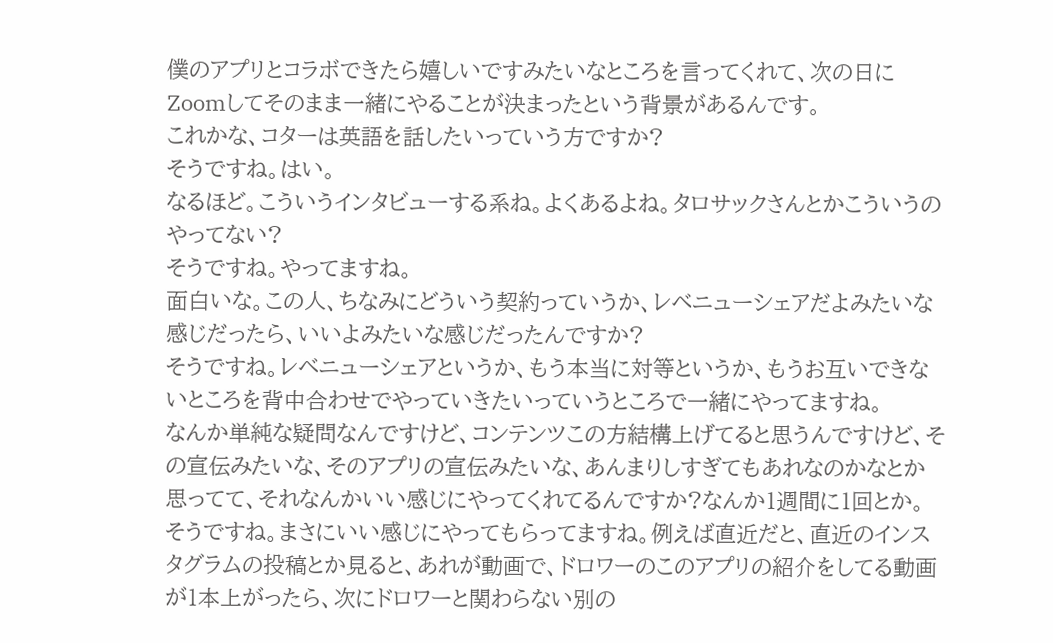僕のアプリとコラボできたら嬉しいですみたいなところを言ってくれて、次の日にZoomしてそのまま一緒にやることが決まったという背景があるんです。
これかな、コターは英語を話したいっていう方ですか?
そうですね。はい。
なるほど。こういうインタビューする系ね。よくあるよね。タロサックさんとかこういうのやってない?
そうですね。やってますね。
面白いな。この人、ちなみにどういう契約っていうか、レベニューシェアだよみたいな感じだったら、いいよみたいな感じだったんですか?
そうですね。レベニューシェアというか、もう本当に対等というか、もうお互いできないところを背中合わせでやっていきたいっていうところで一緒にやってますね。
なんか単純な疑問なんですけど、コンテンツこの方結構上げてると思うんですけど、その宣伝みたいな、そのアプリの宣伝みたいな、あんまりしすぎてもあれなのかなとか思ってて、それなんかいい感じにやってくれてるんですか?なんか1週間に1回とか。
そうですね。まさにいい感じにやってもらってますね。例えば直近だと、直近のインスタグラムの投稿とか見ると、あれが動画で、ドロワーのこのアプリの紹介をしてる動画が1本上がったら、次にドロワーと関わらない別の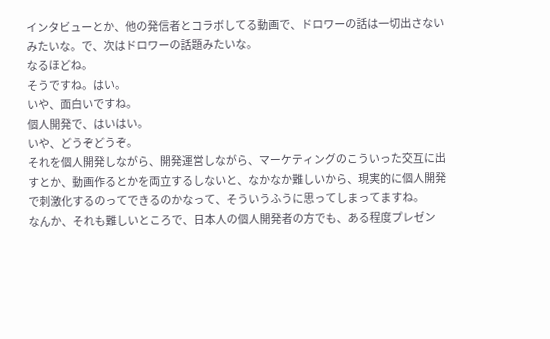インタビューとか、他の発信者とコラボしてる動画で、ドロワーの話は一切出さないみたいな。で、次はドロワーの話題みたいな。
なるほどね。
そうですね。はい。
いや、面白いですね。
個人開発で、はいはい。
いや、どうぞどうぞ。
それを個人開発しながら、開発運営しながら、マーケティングのこういった交互に出すとか、動画作るとかを両立するしないと、なかなか難しいから、現実的に個人開発で刺激化するのってできるのかなって、そういうふうに思ってしまってますね。
なんか、それも難しいところで、日本人の個人開発者の方でも、ある程度プレゼン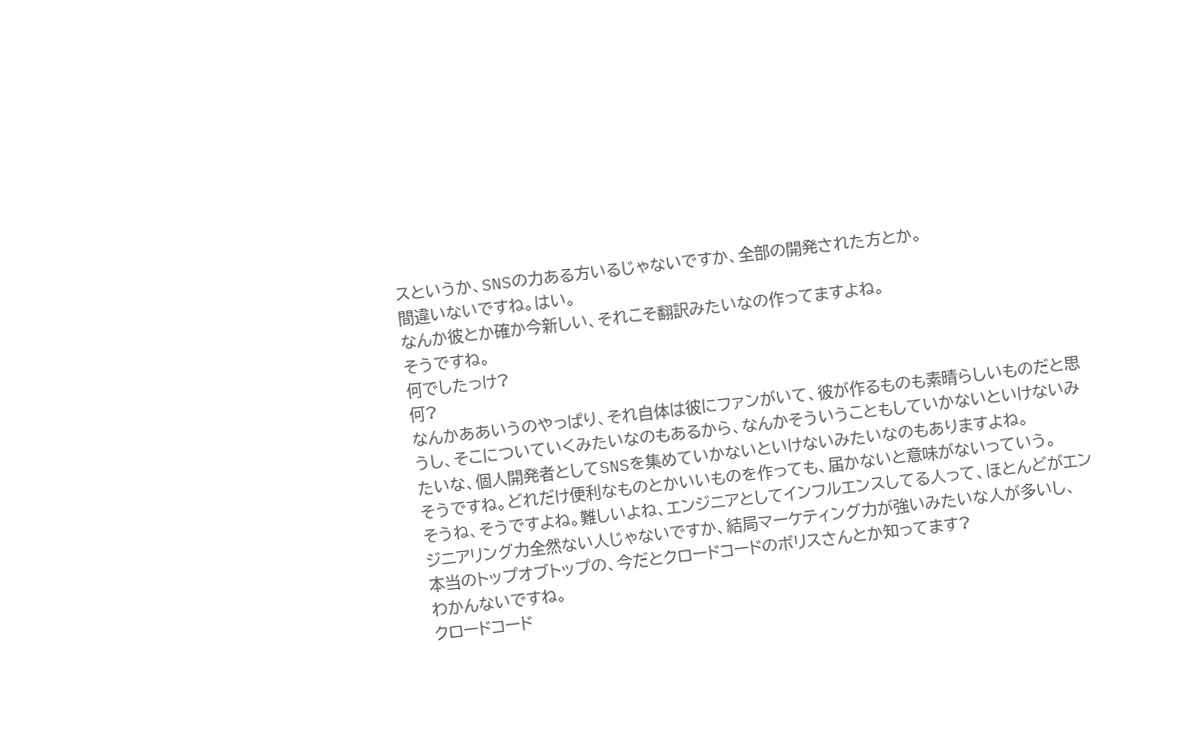スというか、SNSの力ある方いるじゃないですか、全部の開発された方とか。
間違いないですね。はい。
なんか彼とか確か今新しい、それこそ翻訳みたいなの作ってますよね。
そうですね。
何でしたっけ?
何?
なんかああいうのやっぱり、それ自体は彼にファンがいて、彼が作るものも素晴らしいものだと思うし、そこについていくみたいなのもあるから、なんかそういうこともしていかないといけないみたいな、個人開発者としてSNSを集めていかないといけないみたいなのもありますよね。
そうですね。どれだけ便利なものとかいいものを作っても、届かないと意味がないっていう。
そうね、そうですよね。難しいよね、エンジニアとしてインフルエンスしてる人って、ほとんどがエンジニアリング力全然ない人じゃないですか、結局マーケティング力が強いみたいな人が多いし、
本当のトップオブトップの、今だとクロードコードのボリスさんとか知ってます?
わかんないですね。
クロードコード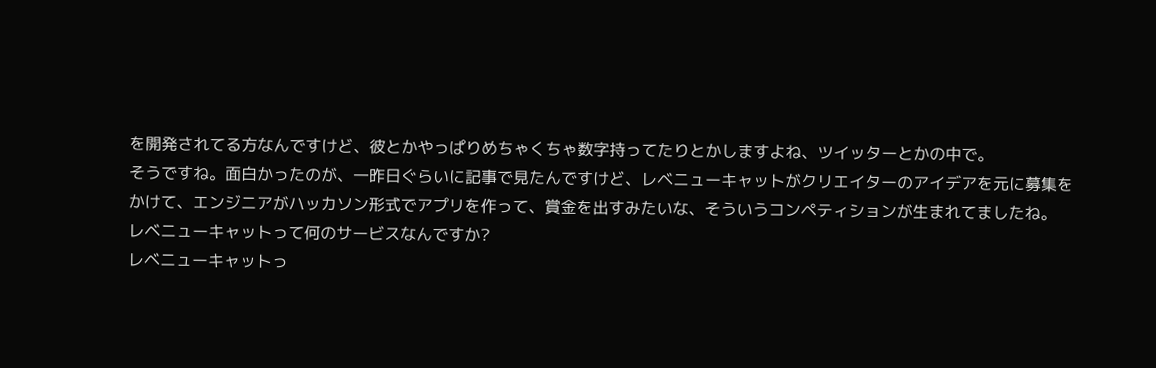を開発されてる方なんですけど、彼とかやっぱりめちゃくちゃ数字持ってたりとかしますよね、ツイッターとかの中で。
そうですね。面白かったのが、一昨日ぐらいに記事で見たんですけど、レベニューキャットがクリエイターのアイデアを元に募集をかけて、エンジニアがハッカソン形式でアプリを作って、賞金を出すみたいな、そういうコンペティションが生まれてましたね。
レベニューキャットって何のサービスなんですか?
レベニューキャットっ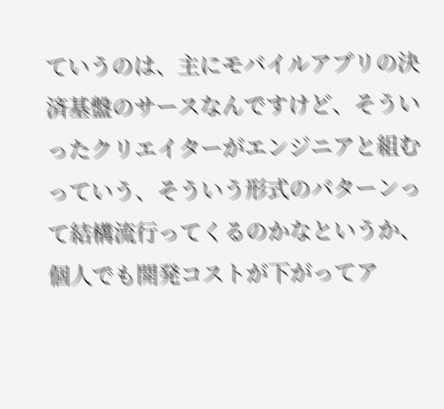ていうのは、主にモバイルアプリの決済基盤のサースなんですけど、そういったクリエイターがエンジニアと組むっていう、そういう形式のパターンって結構流行ってくるのかなというか、個人でも開発コストが下がってア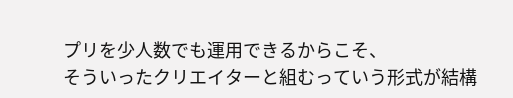プリを少人数でも運用できるからこそ、
そういったクリエイターと組むっていう形式が結構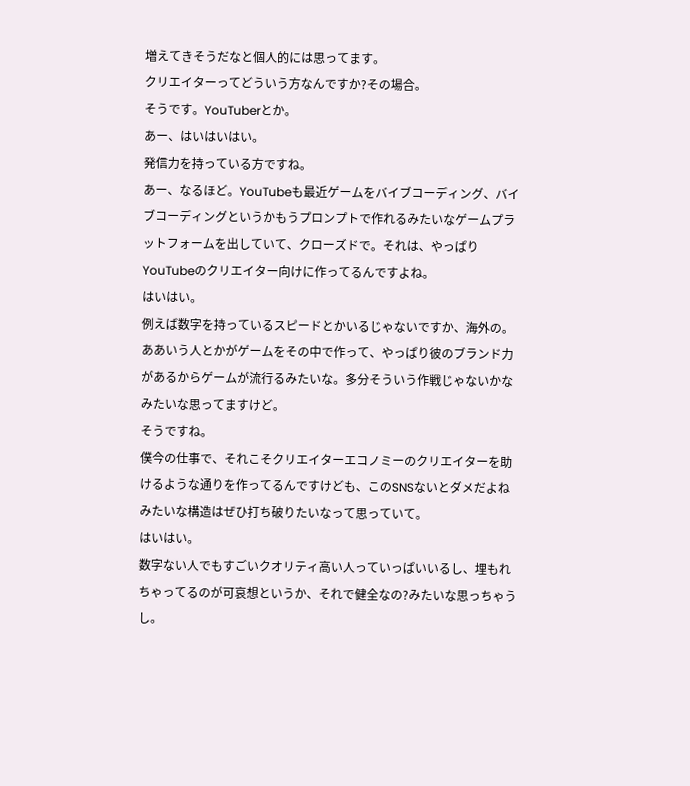増えてきそうだなと個人的には思ってます。
クリエイターってどういう方なんですか?その場合。
そうです。YouTuberとか。
あー、はいはいはい。
発信力を持っている方ですね。
あー、なるほど。YouTubeも最近ゲームをバイブコーディング、バイブコーディングというかもうプロンプトで作れるみたいなゲームプラットフォームを出していて、クローズドで。それは、やっぱりYouTubeのクリエイター向けに作ってるんですよね。
はいはい。
例えば数字を持っているスピードとかいるじゃないですか、海外の。ああいう人とかがゲームをその中で作って、やっぱり彼のブランド力があるからゲームが流行るみたいな。多分そういう作戦じゃないかなみたいな思ってますけど。
そうですね。
僕今の仕事で、それこそクリエイターエコノミーのクリエイターを助けるような通りを作ってるんですけども、このSNSないとダメだよねみたいな構造はぜひ打ち破りたいなって思っていて。
はいはい。
数字ない人でもすごいクオリティ高い人っていっぱいいるし、埋もれちゃってるのが可哀想というか、それで健全なの?みたいな思っちゃうし。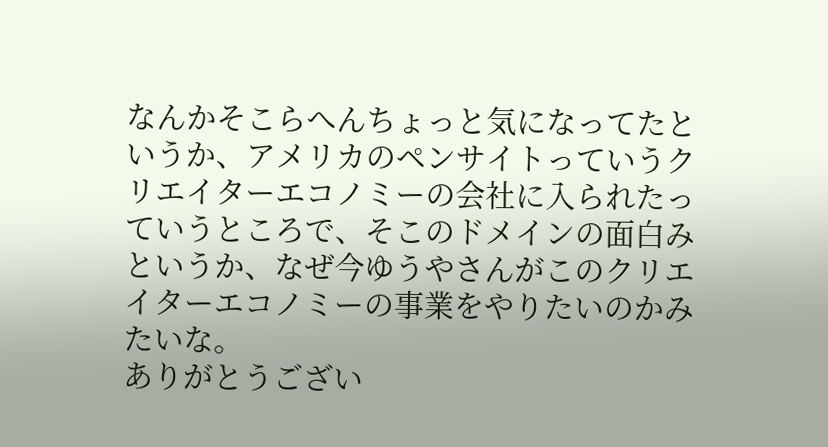なんかそこらへんちょっと気になってたというか、アメリカのペンサイトっていうクリエイターエコノミーの会社に入られたっていうところで、そこのドメインの面白みというか、なぜ今ゆうやさんがこのクリエイターエコノミーの事業をやりたいのかみたいな。
ありがとうござい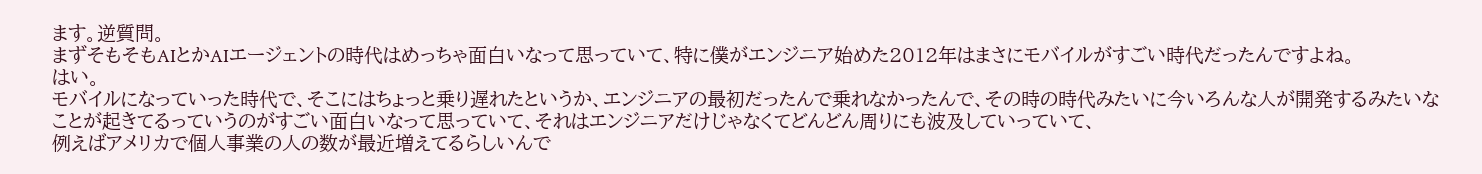ます。逆質問。
まずそもそもAIとかAIエージェントの時代はめっちゃ面白いなって思っていて、特に僕がエンジニア始めた2012年はまさにモバイルがすごい時代だったんですよね。
はい。
モバイルになっていった時代で、そこにはちょっと乗り遅れたというか、エンジニアの最初だったんで乗れなかったんで、その時の時代みたいに今いろんな人が開発するみたいなことが起きてるっていうのがすごい面白いなって思っていて、それはエンジニアだけじゃなくてどんどん周りにも波及していっていて、
例えばアメリカで個人事業の人の数が最近増えてるらしいんで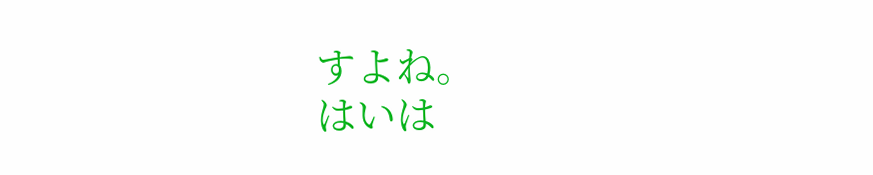すよね。
はいは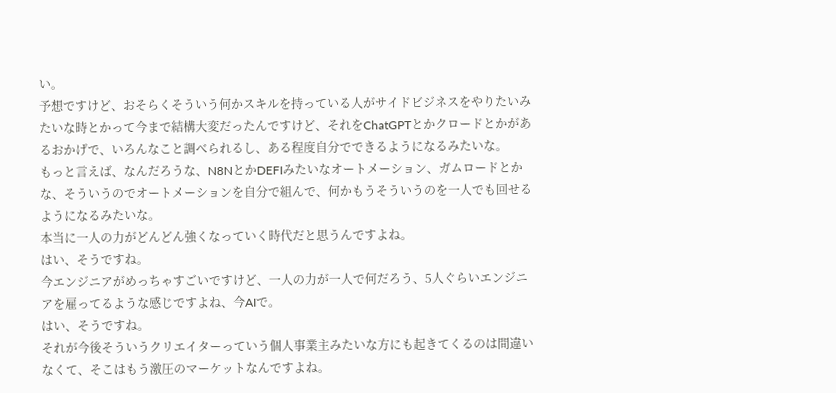い。
予想ですけど、おそらくそういう何かスキルを持っている人がサイドビジネスをやりたいみたいな時とかって今まで結構大変だったんですけど、それをChatGPTとかクロードとかがあるおかげで、いろんなこと調べられるし、ある程度自分でできるようになるみたいな。
もっと言えば、なんだろうな、N8NとかDEFIみたいなオートメーション、ガムロードとかな、そういうのでオートメーションを自分で組んで、何かもうそういうのを一人でも回せるようになるみたいな。
本当に一人の力がどんどん強くなっていく時代だと思うんですよね。
はい、そうですね。
今エンジニアがめっちゃすごいですけど、一人の力が一人で何だろう、5人ぐらいエンジニアを雇ってるような感じですよね、今AIで。
はい、そうですね。
それが今後そういうクリエイターっていう個人事業主みたいな方にも起きてくるのは間違いなくて、そこはもう激圧のマーケットなんですよね。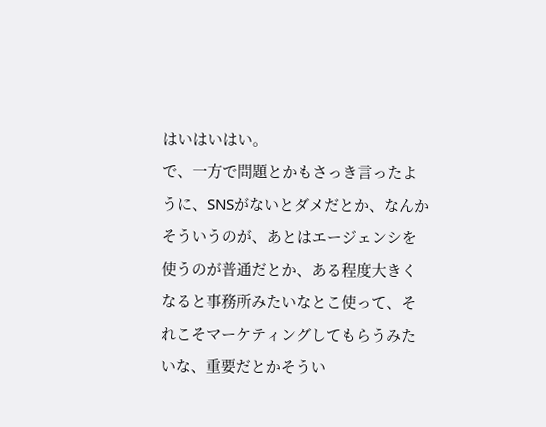はいはいはい。
で、一方で問題とかもさっき言ったように、SNSがないとダメだとか、なんかそういうのが、あとはエージェンシを使うのが普通だとか、ある程度大きくなると事務所みたいなとこ使って、それこそマーケティングしてもらうみたいな、重要だとかそうい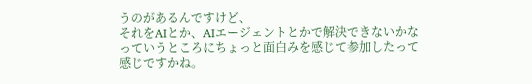うのがあるんですけど、
それをAIとか、AIエージェントとかで解決できないかなっていうところにちょっと面白みを感じて参加したって感じですかね。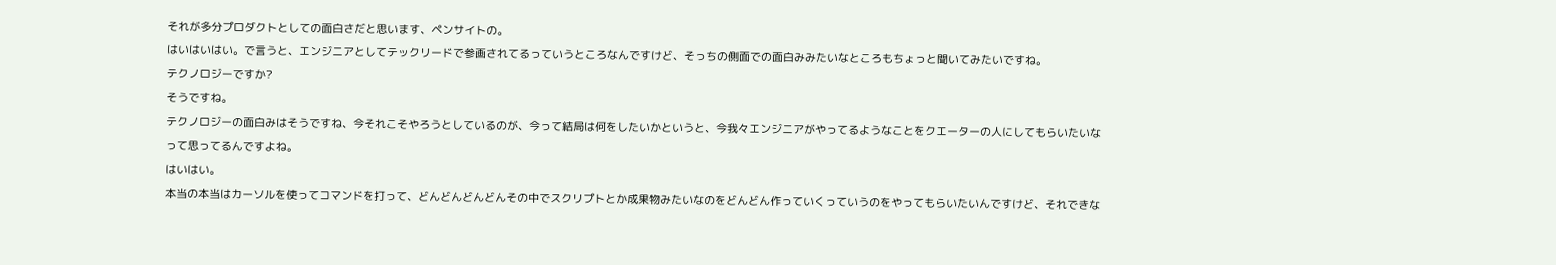それが多分プロダクトとしての面白さだと思います、ペンサイトの。
はいはいはい。で言うと、エンジニアとしてテックリードで参画されてるっていうところなんですけど、そっちの側面での面白みみたいなところもちょっと聞いてみたいですね。
テクノロジーですか?
そうですね。
テクノロジーの面白みはそうですね、今それこそやろうとしているのが、今って結局は何をしたいかというと、今我々エンジニアがやってるようなことをクエーターの人にしてもらいたいなって思ってるんですよね。
はいはい。
本当の本当はカーソルを使ってコマンドを打って、どんどんどんどんその中でスクリプトとか成果物みたいなのをどんどん作っていくっていうのをやってもらいたいんですけど、それできな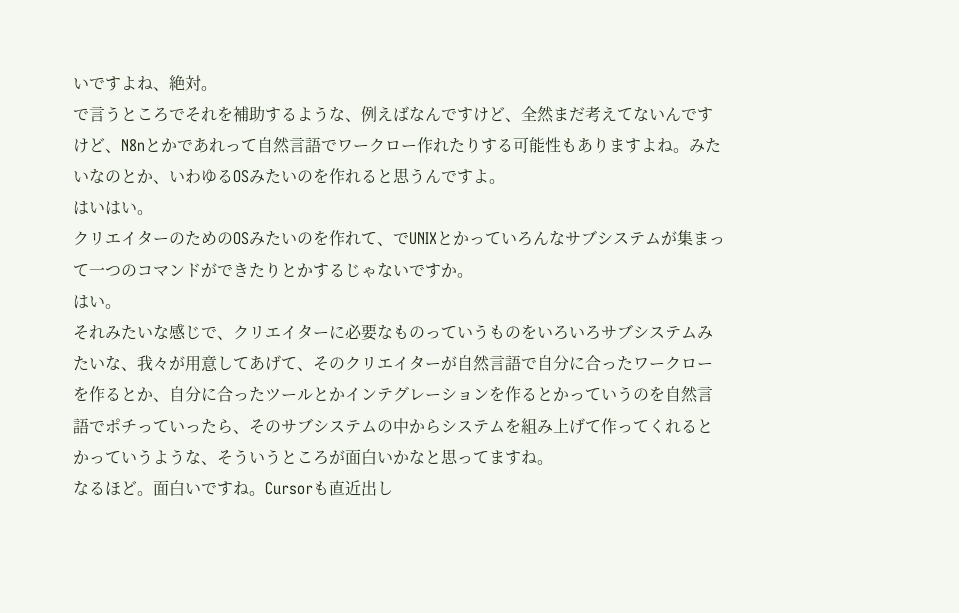いですよね、絶対。
で言うところでそれを補助するような、例えばなんですけど、全然まだ考えてないんですけど、N8nとかであれって自然言語でワークロー作れたりする可能性もありますよね。みたいなのとか、いわゆるOSみたいのを作れると思うんですよ。
はいはい。
クリエイターのためのOSみたいのを作れて、でUNIXとかっていろんなサブシステムが集まって一つのコマンドができたりとかするじゃないですか。
はい。
それみたいな感じで、クリエイターに必要なものっていうものをいろいろサブシステムみたいな、我々が用意してあげて、そのクリエイターが自然言語で自分に合ったワークローを作るとか、自分に合ったツールとかインテグレーションを作るとかっていうのを自然言語でポチっていったら、そのサブシステムの中からシステムを組み上げて作ってくれるとかっていうような、そういうところが面白いかなと思ってますね。
なるほど。面白いですね。Cursorも直近出し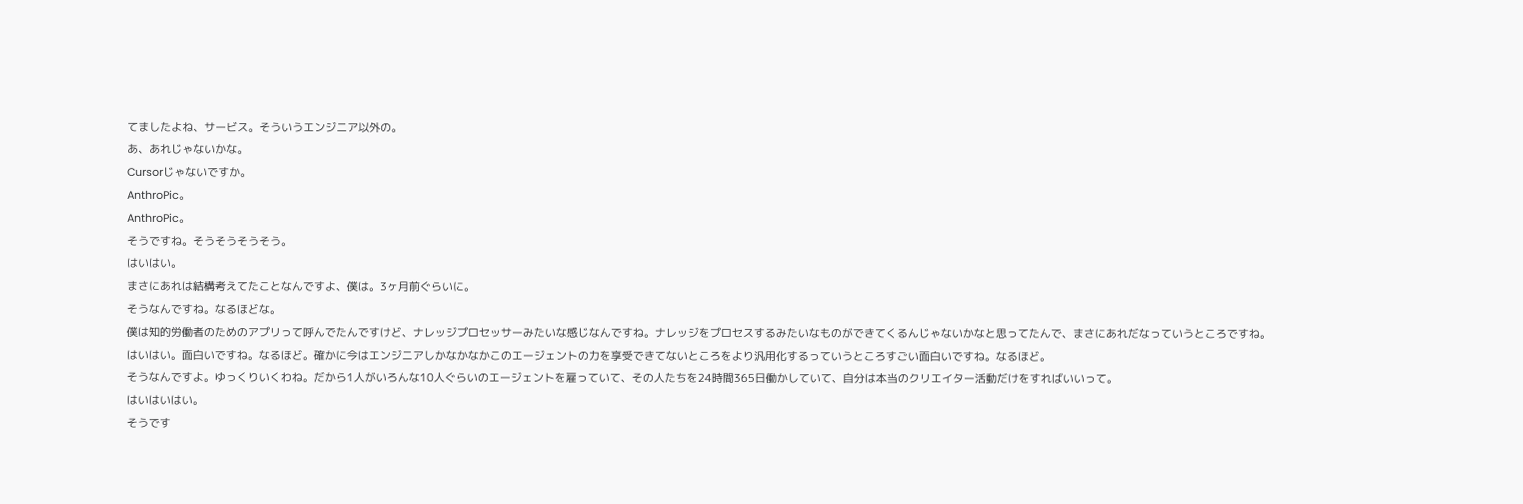てましたよね、サービス。そういうエンジニア以外の。
あ、あれじゃないかな。
Cursorじゃないですか。
AnthroPic。
AnthroPic。
そうですね。そうそうそうそう。
はいはい。
まさにあれは結構考えてたことなんですよ、僕は。3ヶ月前ぐらいに。
そうなんですね。なるほどな。
僕は知的労働者のためのアプリって呼んでたんですけど、ナレッジプロセッサーみたいな感じなんですね。ナレッジをプロセスするみたいなものができてくるんじゃないかなと思ってたんで、まさにあれだなっていうところですね。
はいはい。面白いですね。なるほど。確かに今はエンジニアしかなかなかこのエージェントの力を享受できてないところをより汎用化するっていうところすごい面白いですね。なるほど。
そうなんですよ。ゆっくりいくわね。だから1人がいろんな10人ぐらいのエージェントを雇っていて、その人たちを24時間365日働かしていて、自分は本当のクリエイター活動だけをすればいいって。
はいはいはい。
そうです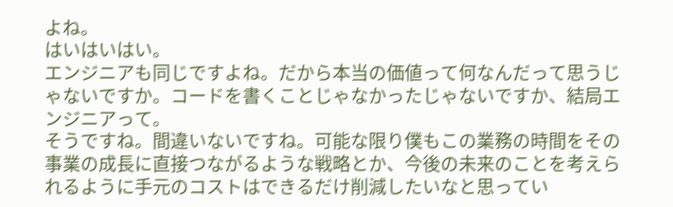よね。
はいはいはい。
エンジニアも同じですよね。だから本当の価値って何なんだって思うじゃないですか。コードを書くことじゃなかったじゃないですか、結局エンジニアって。
そうですね。間違いないですね。可能な限り僕もこの業務の時間をその事業の成長に直接つながるような戦略とか、今後の未来のことを考えられるように手元のコストはできるだけ削減したいなと思ってい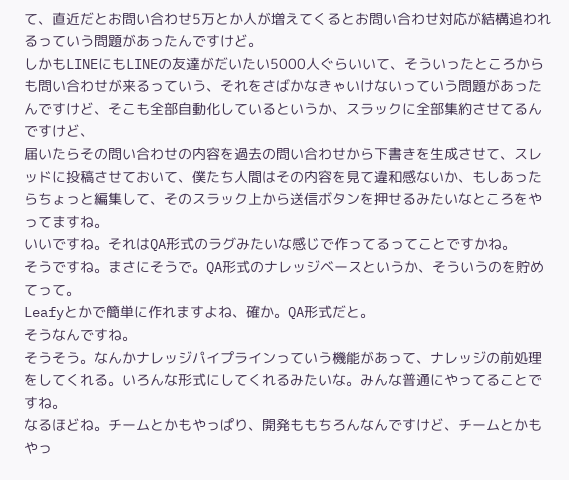て、直近だとお問い合わせ5万とか人が増えてくるとお問い合わせ対応が結構追われるっていう問題があったんですけど。
しかもLINEにもLINEの友達がだいたい5000人ぐらいいて、そういったところからも問い合わせが来るっていう、それをさばかなきゃいけないっていう問題があったんですけど、そこも全部自動化しているというか、スラックに全部集約させてるんですけど、
届いたらその問い合わせの内容を過去の問い合わせから下書きを生成させて、スレッドに投稿させておいて、僕たち人間はその内容を見て違和感ないか、もしあったらちょっと編集して、そのスラック上から送信ボタンを押せるみたいなところをやってますね。
いいですね。それはQA形式のラグみたいな感じで作ってるってことですかね。
そうですね。まさにそうで。QA形式のナレッジベースというか、そういうのを貯めてって。
Leafyとかで簡単に作れますよね、確か。QA形式だと。
そうなんですね。
そうそう。なんかナレッジパイプラインっていう機能があって、ナレッジの前処理をしてくれる。いろんな形式にしてくれるみたいな。みんな普通にやってることですね。
なるほどね。チームとかもやっぱり、開発ももちろんなんですけど、チームとかもやっ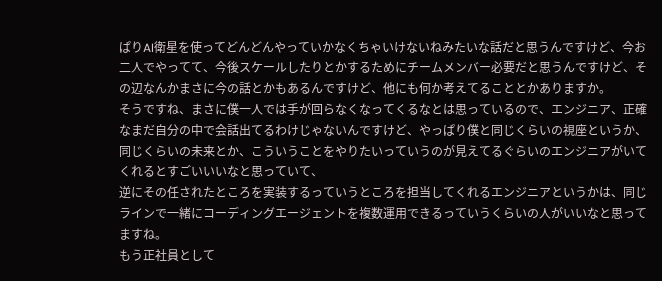ぱりAI衛星を使ってどんどんやっていかなくちゃいけないねみたいな話だと思うんですけど、今お二人でやってて、今後スケールしたりとかするためにチームメンバー必要だと思うんですけど、その辺なんかまさに今の話とかもあるんですけど、他にも何か考えてることとかありますか。
そうですね、まさに僕一人では手が回らなくなってくるなとは思っているので、エンジニア、正確なまだ自分の中で会話出てるわけじゃないんですけど、やっぱり僕と同じくらいの視座というか、同じくらいの未来とか、こういうことをやりたいっていうのが見えてるぐらいのエンジニアがいてくれるとすごいいいなと思っていて、
逆にその任されたところを実装するっていうところを担当してくれるエンジニアというかは、同じラインで一緒にコーディングエージェントを複数運用できるっていうくらいの人がいいなと思ってますね。
もう正社員として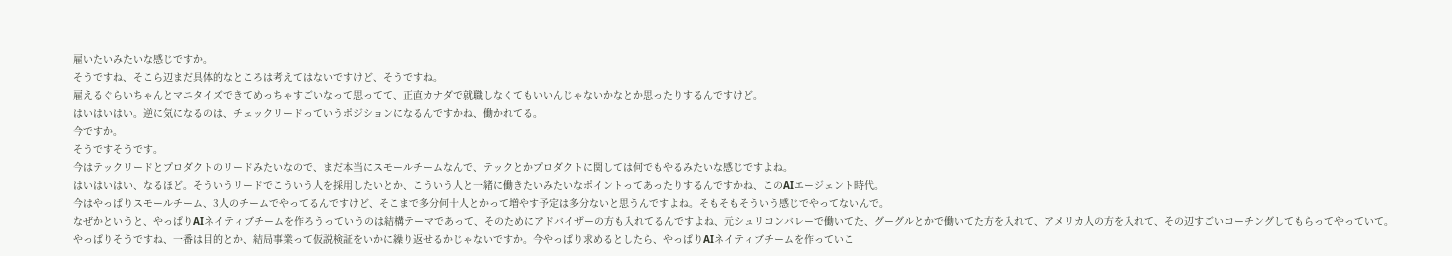雇いたいみたいな感じですか。
そうですね、そこら辺まだ具体的なところは考えてはないですけど、そうですね。
雇えるぐらいちゃんとマニタイズできてめっちゃすごいなって思ってて、正直カナダで就職しなくてもいいんじゃないかなとか思ったりするんですけど。
はいはいはい。逆に気になるのは、チェックリードっていうポジションになるんですかね、働かれてる。
今ですか。
そうですそうです。
今はテックリードとプロダクトのリードみたいなので、まだ本当にスモールチームなんで、テックとかプロダクトに関しては何でもやるみたいな感じですよね。
はいはいはい、なるほど。そういうリードでこういう人を採用したいとか、こういう人と一緒に働きたいみたいなポイントってあったりするんですかね、このAIエージェント時代。
今はやっぱりスモールチーム、3人のチームでやってるんですけど、そこまで多分何十人とかって増やす予定は多分ないと思うんですよね。そもそもそういう感じでやってないんで。
なぜかというと、やっぱりAIネイティブチームを作ろうっていうのは結構テーマであって、そのためにアドバイザーの方も入れてるんですよね、元シュリコンバレーで働いてた、グーグルとかで働いてた方を入れて、アメリカ人の方を入れて、その辺すごいコーチングしてもらってやっていて。
やっぱりそうですね、一番は目的とか、結局事業って仮説検証をいかに繰り返せるかじゃないですか。今やっぱり求めるとしたら、やっぱりAIネイティブチームを作っていこ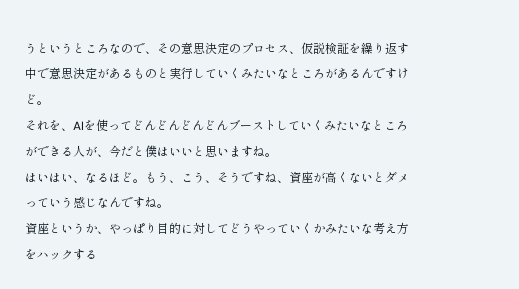うというところなので、その意思決定のプロセス、仮説検証を繰り返す中で意思決定があるものと実行していくみたいなところがあるんですけど。
それを、AIを使ってどんどんどんどんブーストしていくみたいなところができる人が、今だと僕はいいと思いますね。
はいはい、なるほど。もう、こう、そうですね、資座が高くないとダメっていう感じなんですね。
資座というか、やっぱり目的に対してどうやっていくかみたいな考え方をハックする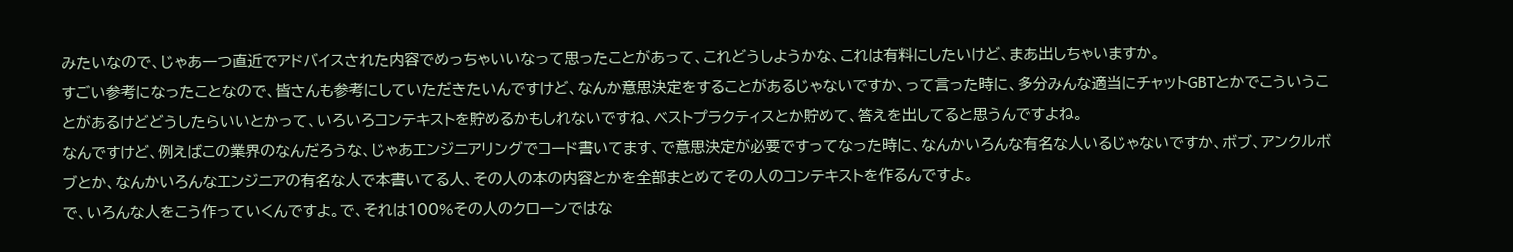みたいなので、じゃあ一つ直近でアドバイスされた内容でめっちゃいいなって思ったことがあって、これどうしようかな、これは有料にしたいけど、まあ出しちゃいますか。
すごい参考になったことなので、皆さんも参考にしていただきたいんですけど、なんか意思決定をすることがあるじゃないですか、って言った時に、多分みんな適当にチャットGBTとかでこういうことがあるけどどうしたらいいとかって、いろいろコンテキストを貯めるかもしれないですね、ベストプラクティスとか貯めて、答えを出してると思うんですよね。
なんですけど、例えばこの業界のなんだろうな、じゃあエンジニアリングでコード書いてます、で意思決定が必要ですってなった時に、なんかいろんな有名な人いるじゃないですか、ボブ、アンクルボブとか、なんかいろんなエンジニアの有名な人で本書いてる人、その人の本の内容とかを全部まとめてその人のコンテキストを作るんですよ。
で、いろんな人をこう作っていくんですよ。で、それは100%その人のクローンではな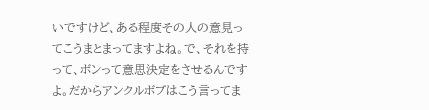いですけど、ある程度その人の意見ってこうまとまってますよね。で、それを持って、ボンって意思決定をさせるんですよ。だからアンクルボブはこう言ってま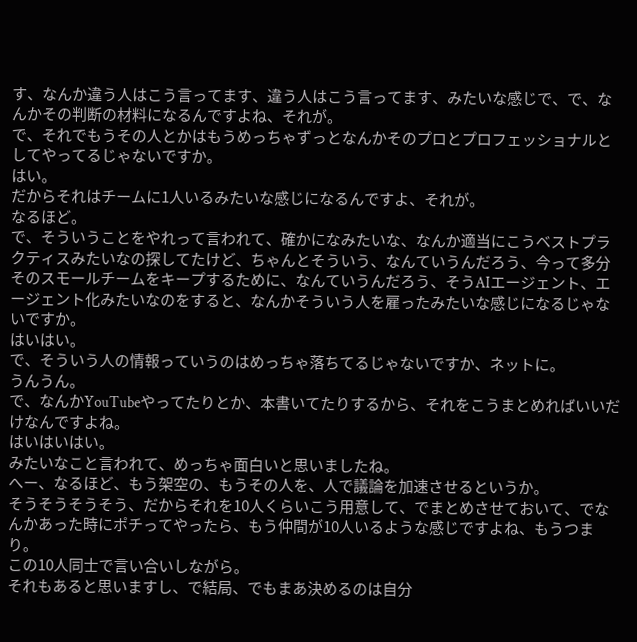す、なんか違う人はこう言ってます、違う人はこう言ってます、みたいな感じで、で、なんかその判断の材料になるんですよね、それが。
で、それでもうその人とかはもうめっちゃずっとなんかそのプロとプロフェッショナルとしてやってるじゃないですか。
はい。
だからそれはチームに1人いるみたいな感じになるんですよ、それが。
なるほど。
で、そういうことをやれって言われて、確かになみたいな、なんか適当にこうベストプラクティスみたいなの探してたけど、ちゃんとそういう、なんていうんだろう、今って多分そのスモールチームをキープするために、なんていうんだろう、そうAIエージェント、エージェント化みたいなのをすると、なんかそういう人を雇ったみたいな感じになるじゃないですか。
はいはい。
で、そういう人の情報っていうのはめっちゃ落ちてるじゃないですか、ネットに。
うんうん。
で、なんかYouTubeやってたりとか、本書いてたりするから、それをこうまとめればいいだけなんですよね。
はいはいはい。
みたいなこと言われて、めっちゃ面白いと思いましたね。
へー、なるほど、もう架空の、もうその人を、人で議論を加速させるというか。
そうそうそうそう、だからそれを10人くらいこう用意して、でまとめさせておいて、でなんかあった時にポチってやったら、もう仲間が10人いるような感じですよね、もうつまり。
この10人同士で言い合いしながら。
それもあると思いますし、で結局、でもまあ決めるのは自分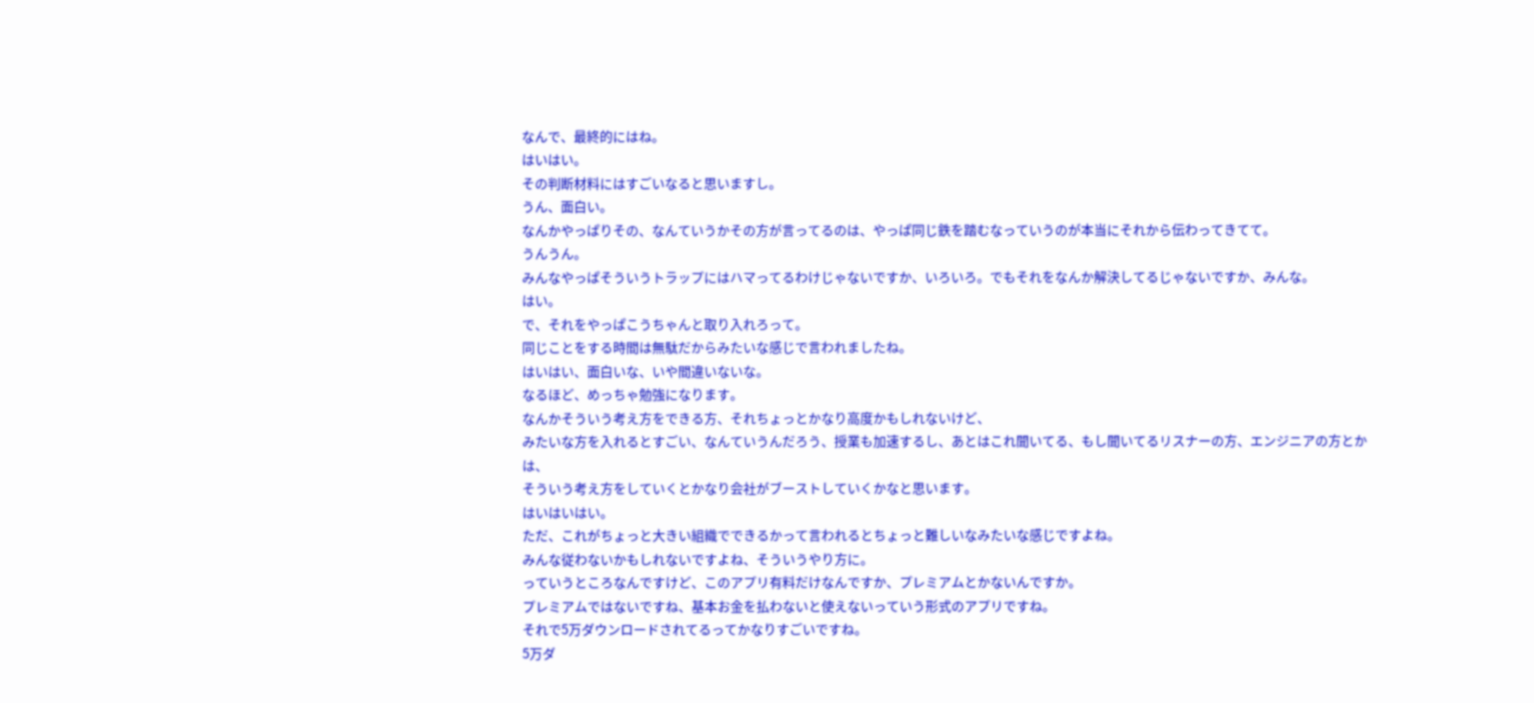なんで、最終的にはね。
はいはい。
その判断材料にはすごいなると思いますし。
うん、面白い。
なんかやっぱりその、なんていうかその方が言ってるのは、やっぱ同じ鉄を踏むなっていうのが本当にそれから伝わってきてて。
うんうん。
みんなやっぱそういうトラップにはハマってるわけじゃないですか、いろいろ。でもそれをなんか解決してるじゃないですか、みんな。
はい。
で、それをやっぱこうちゃんと取り入れろって。
同じことをする時間は無駄だからみたいな感じで言われましたね。
はいはい、面白いな、いや間違いないな。
なるほど、めっちゃ勉強になります。
なんかそういう考え方をできる方、それちょっとかなり高度かもしれないけど、
みたいな方を入れるとすごい、なんていうんだろう、授業も加速するし、あとはこれ聞いてる、もし聞いてるリスナーの方、エンジニアの方とかは、
そういう考え方をしていくとかなり会社がブーストしていくかなと思います。
はいはいはい。
ただ、これがちょっと大きい組織でできるかって言われるとちょっと難しいなみたいな感じですよね。
みんな従わないかもしれないですよね、そういうやり方に。
っていうところなんですけど、このアプリ有料だけなんですか、プレミアムとかないんですか。
プレミアムではないですね、基本お金を払わないと使えないっていう形式のアプリですね。
それで5万ダウンロードされてるってかなりすごいですね。
5万ダ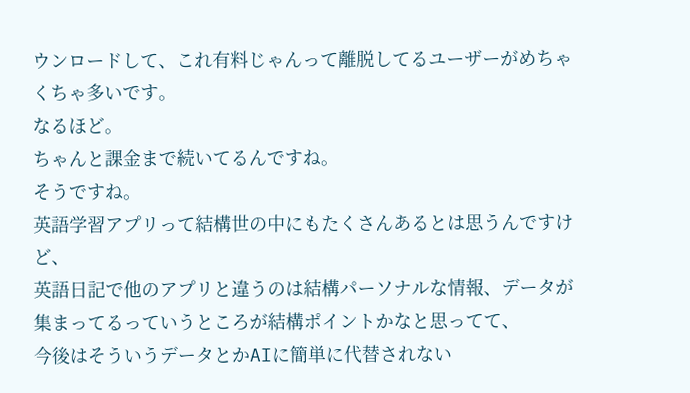ウンロードして、これ有料じゃんって離脱してるユーザーがめちゃくちゃ多いです。
なるほど。
ちゃんと課金まで続いてるんですね。
そうですね。
英語学習アプリって結構世の中にもたくさんあるとは思うんですけど、
英語日記で他のアプリと違うのは結構パーソナルな情報、データが集まってるっていうところが結構ポイントかなと思ってて、
今後はそういうデータとかAIに簡単に代替されない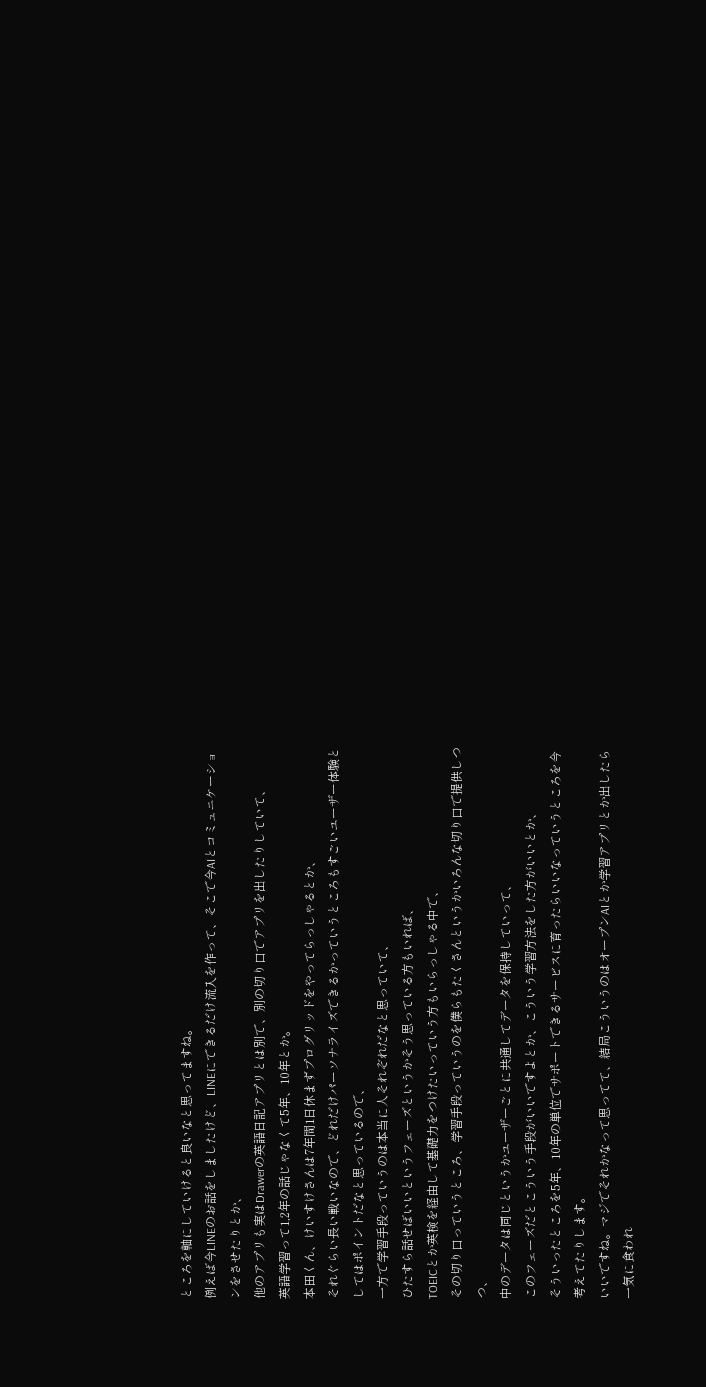ところを軸にしていけると良いなと思ってますね。
例えば今LINEのお話をしましたけど、LINEにできるだけ流入を作って、そこで今AIとコミュニケーションをさせたりとか、
他のアプリも実はDrawerの英語日記アプリとは別で、別の切り口でアプリを出したりしていて、
英語学習って1,2年の話じゃなくて5年、10年とか。
本田くん、けいすけさんは7年間1日休まずプログリッドをやってらっしゃるとか、
それぐらい長い戦いなので、どれだけパーソナライズできるかっていうところもすごいユーザー体験としてはポイントだなと思っているので、
一方で学習手段っていうのは本当に人それぞれだなと思っていて、
ひたすら話せばいいというフェーズというかそう思っている方もいれば、
TOEICとか英検を経由して基礎力をつけたいっていう方もいらっしゃる中で、
その切り口っていうところ、学習手段っていうのを僕らもたくさんというかいろんな切り口で提供しつつ、
中のデータは同じというかユーザーごとに共通してデータを保持していって、
このフェーズだとこういう手段がいいですよとか、こういう学習方法をした方がいいとか、
そういったところを5年、10年の単位でサポートできるサービスに育ったらいいなっていうところを今考えてたりします。
いいですね。マジでそれかなって思ってて、結局こういうのはオープンAIとか学習アプリとか出したら一気に食われ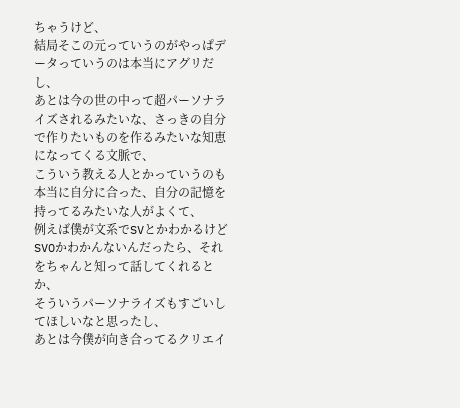ちゃうけど、
結局そこの元っていうのがやっぱデータっていうのは本当にアグリだし、
あとは今の世の中って超パーソナライズされるみたいな、さっきの自分で作りたいものを作るみたいな知恵になってくる文脈で、
こういう教える人とかっていうのも本当に自分に合った、自分の記憶を持ってるみたいな人がよくて、
例えば僕が文系でSVとかわかるけどSVOかわかんないんだったら、それをちゃんと知って話してくれるとか、
そういうパーソナライズもすごいしてほしいなと思ったし、
あとは今僕が向き合ってるクリエイ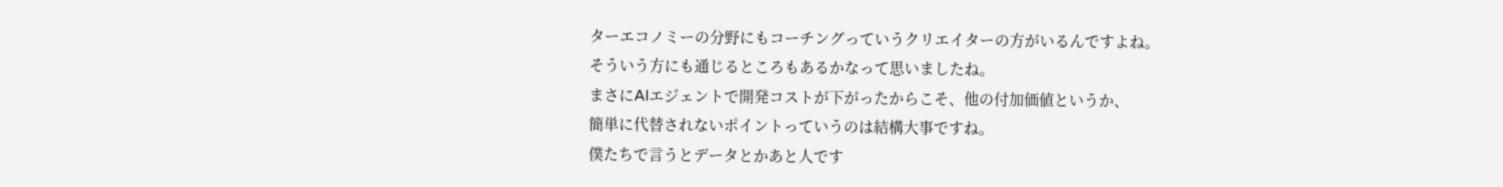ターエコノミーの分野にもコーチングっていうクリエイターの方がいるんですよね。
そういう方にも通じるところもあるかなって思いましたね。
まさにAIエジェントで開発コストが下がったからこそ、他の付加価値というか、
簡単に代替されないポイントっていうのは結構大事ですね。
僕たちで言うとデータとかあと人です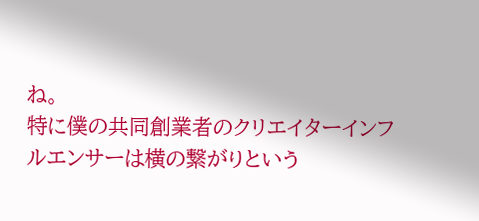ね。
特に僕の共同創業者のクリエイターインフルエンサーは横の繋がりという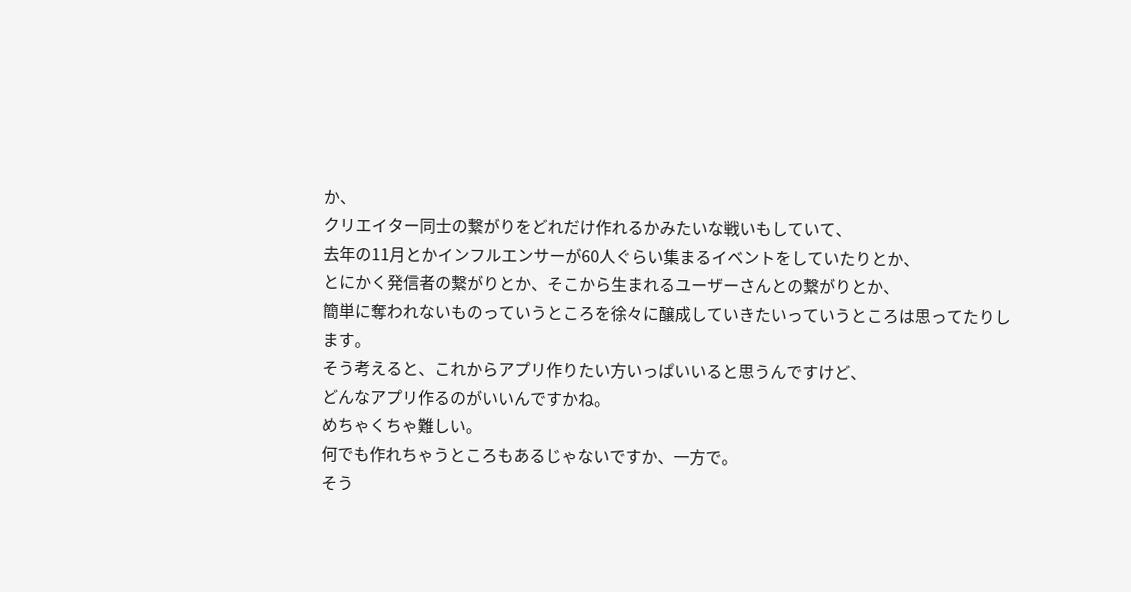か、
クリエイター同士の繋がりをどれだけ作れるかみたいな戦いもしていて、
去年の11月とかインフルエンサーが60人ぐらい集まるイベントをしていたりとか、
とにかく発信者の繋がりとか、そこから生まれるユーザーさんとの繋がりとか、
簡単に奪われないものっていうところを徐々に醸成していきたいっていうところは思ってたりします。
そう考えると、これからアプリ作りたい方いっぱいいると思うんですけど、
どんなアプリ作るのがいいんですかね。
めちゃくちゃ難しい。
何でも作れちゃうところもあるじゃないですか、一方で。
そう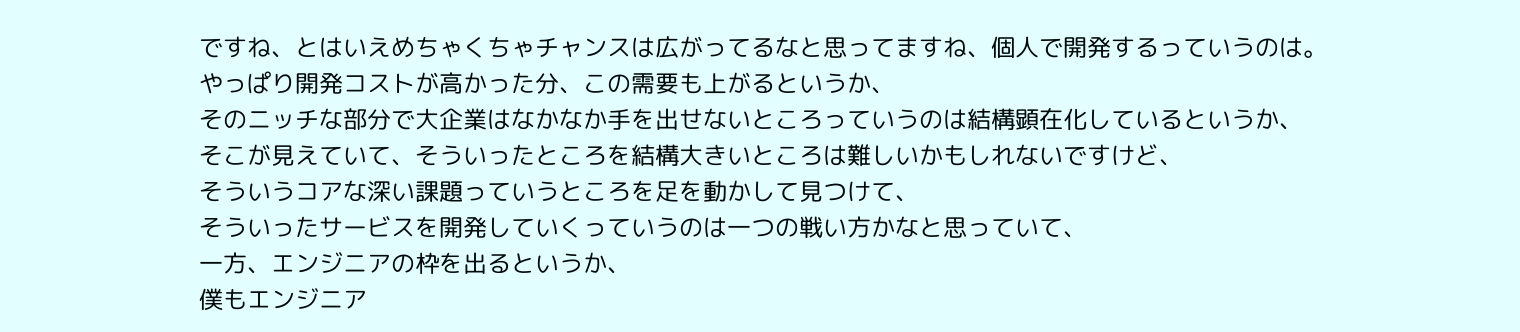ですね、とはいえめちゃくちゃチャンスは広がってるなと思ってますね、個人で開発するっていうのは。
やっぱり開発コストが高かった分、この需要も上がるというか、
そのニッチな部分で大企業はなかなか手を出せないところっていうのは結構顕在化しているというか、
そこが見えていて、そういったところを結構大きいところは難しいかもしれないですけど、
そういうコアな深い課題っていうところを足を動かして見つけて、
そういったサービスを開発していくっていうのは一つの戦い方かなと思っていて、
一方、エンジニアの枠を出るというか、
僕もエンジニア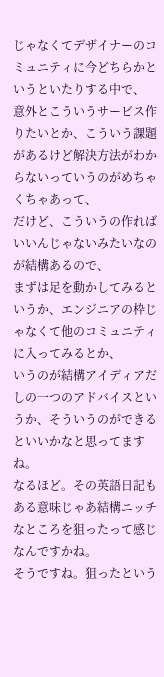じゃなくてデザイナーのコミュニティに今どちらかというといたりする中で、
意外とこういうサービス作りたいとか、こういう課題があるけど解決方法がわからないっていうのがめちゃくちゃあって、
だけど、こういうの作ればいいんじゃないみたいなのが結構あるので、
まずは足を動かしてみるというか、エンジニアの枠じゃなくて他のコミュニティに入ってみるとか、
いうのが結構アイディアだしの一つのアドバイスというか、そういうのができるといいかなと思ってますね。
なるほど。その英語日記もある意味じゃあ結構ニッチなところを狙ったって感じなんですかね。
そうですね。狙ったという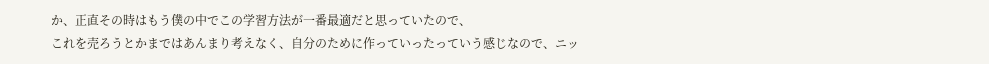か、正直その時はもう僕の中でこの学習方法が一番最適だと思っていたので、
これを売ろうとかまではあんまり考えなく、自分のために作っていったっていう感じなので、ニッ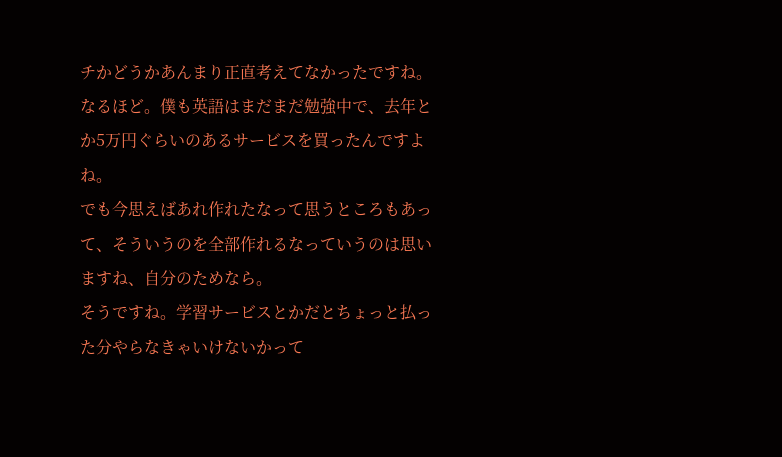チかどうかあんまり正直考えてなかったですね。
なるほど。僕も英語はまだまだ勉強中で、去年とか5万円ぐらいのあるサービスを買ったんですよね。
でも今思えばあれ作れたなって思うところもあって、そういうのを全部作れるなっていうのは思いますね、自分のためなら。
そうですね。学習サービスとかだとちょっと払った分やらなきゃいけないかって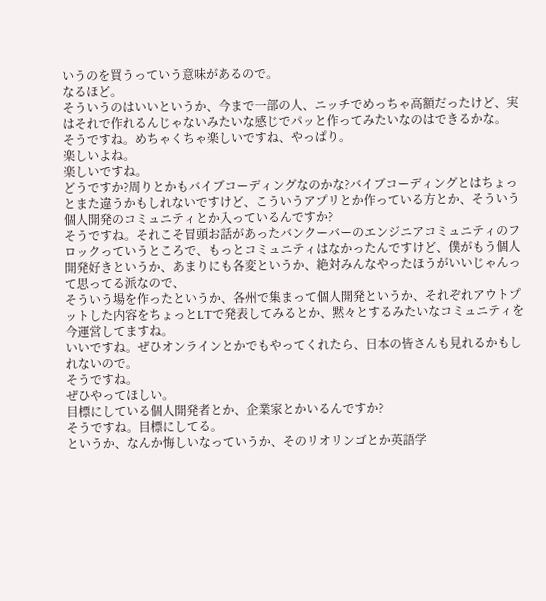いうのを買うっていう意味があるので。
なるほど。
そういうのはいいというか、今まで一部の人、ニッチでめっちゃ高額だったけど、実はそれで作れるんじゃないみたいな感じでパッと作ってみたいなのはできるかな。
そうですね。めちゃくちゃ楽しいですね、やっぱり。
楽しいよね。
楽しいですね。
どうですか?周りとかもバイブコーディングなのかな?バイブコーディングとはちょっとまた違うかもしれないですけど、こういうアプリとか作っている方とか、そういう個人開発のコミュニティとか入っているんですか?
そうですね。それこそ冒頭お話があったバンクーバーのエンジニアコミュニティのフロックっていうところで、もっとコミュニティはなかったんですけど、僕がもう個人開発好きというか、あまりにも各変というか、絶対みんなやったほうがいいじゃんって思ってる派なので、
そういう場を作ったというか、各州で集まって個人開発というか、それぞれアウトプットした内容をちょっとLTで発表してみるとか、黙々とするみたいなコミュニティを今運営してますね。
いいですね。ぜひオンラインとかでもやってくれたら、日本の皆さんも見れるかもしれないので。
そうですね。
ぜひやってほしい。
目標にしている個人開発者とか、企業家とかいるんですか?
そうですね。目標にしてる。
というか、なんか悔しいなっていうか、そのリオリンゴとか英語学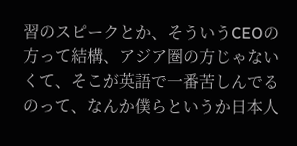習のスピークとか、そういうCEOの方って結構、アジア圏の方じゃないくて、そこが英語で一番苦しんでるのって、なんか僕らというか日本人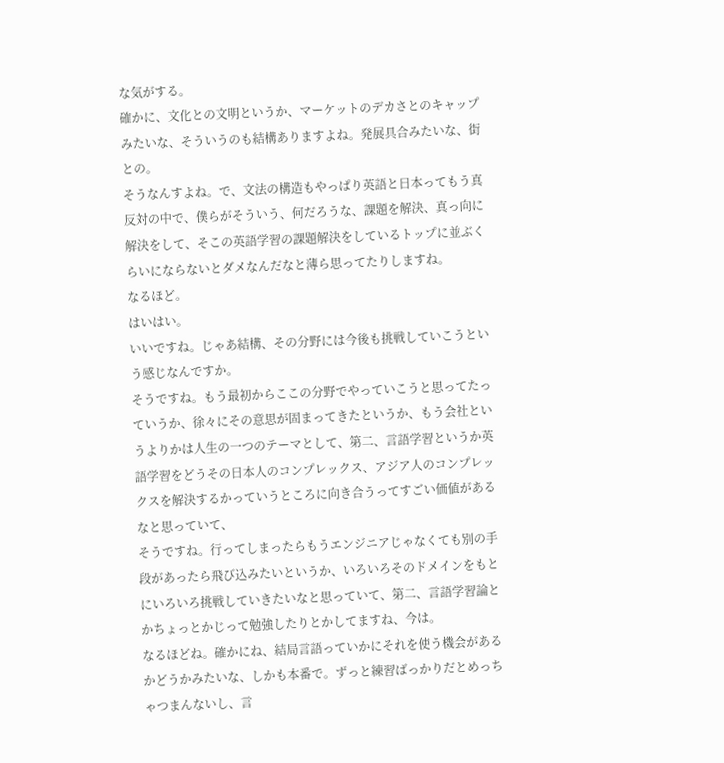な気がする。
確かに、文化との文明というか、マーケットのデカさとのキャップみたいな、そういうのも結構ありますよね。発展具合みたいな、街との。
そうなんすよね。で、文法の構造もやっぱり英語と日本ってもう真反対の中で、僕らがそういう、何だろうな、課題を解決、真っ向に解決をして、そこの英語学習の課題解決をしているトップに並ぶくらいにならないとダメなんだなと薄ら思ってたりしますね。
なるほど。
はいはい。
いいですね。じゃあ結構、その分野には今後も挑戦していこうという感じなんですか。
そうですね。もう最初からここの分野でやっていこうと思ってたっていうか、徐々にその意思が固まってきたというか、もう会社というよりかは人生の一つのテーマとして、第二、言語学習というか英語学習をどうその日本人のコンプレックス、アジア人のコンプレックスを解決するかっていうところに向き合うってすごい価値があるなと思っていて、
そうですね。行ってしまったらもうエンジニアじゃなくても別の手段があったら飛び込みたいというか、いろいろそのドメインをもとにいろいろ挑戦していきたいなと思っていて、第二、言語学習論とかちょっとかじって勉強したりとかしてますね、今は。
なるほどね。確かにね、結局言語っていかにそれを使う機会があるかどうかみたいな、しかも本番で。ずっと練習ばっかりだとめっちゃつまんないし、言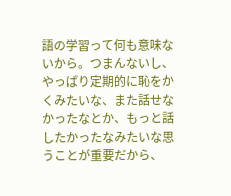語の学習って何も意味ないから。つまんないし、やっぱり定期的に恥をかくみたいな、また話せなかったなとか、もっと話したかったなみたいな思うことが重要だから、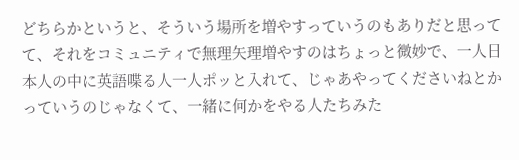どちらかというと、そういう場所を増やすっていうのもありだと思ってて、それをコミュニティで無理矢理増やすのはちょっと微妙で、一人日本人の中に英語喋る人一人ポッと入れて、じゃあやってくださいねとかっていうのじゃなくて、一緒に何かをやる人たちみた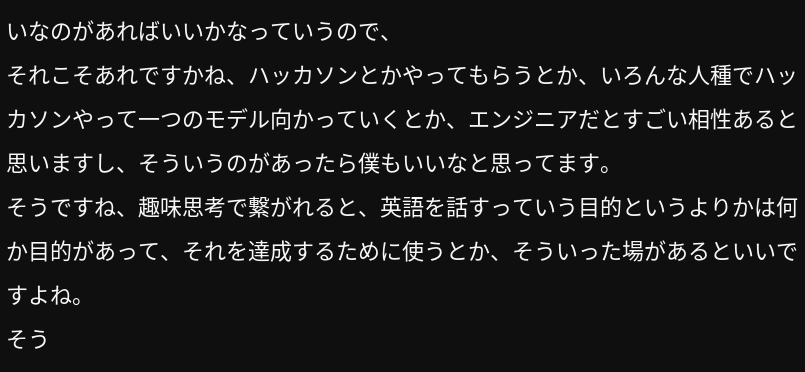いなのがあればいいかなっていうので、
それこそあれですかね、ハッカソンとかやってもらうとか、いろんな人種でハッカソンやって一つのモデル向かっていくとか、エンジニアだとすごい相性あると思いますし、そういうのがあったら僕もいいなと思ってます。
そうですね、趣味思考で繋がれると、英語を話すっていう目的というよりかは何か目的があって、それを達成するために使うとか、そういった場があるといいですよね。
そう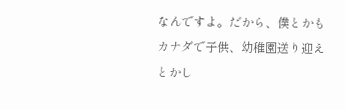なんですよ。だから、僕とかもカナダで子供、幼稚園送り迎えとかし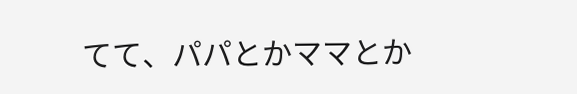てて、パパとかママとか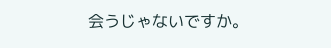会うじゃないですか。